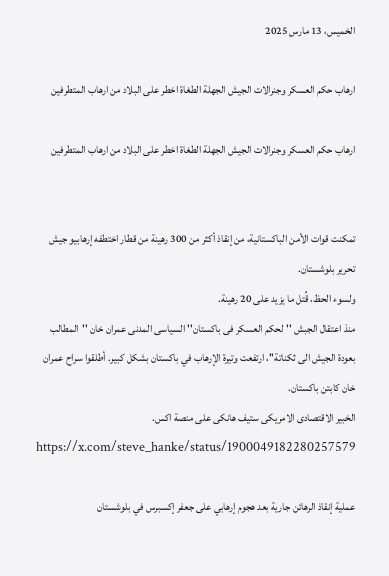الخميس، 13 مارس 2025

ارهاب حكم العسكر وجنرالات الجيش الجهلة الطغاة اخطر على البلاد من ارهاب المتطرفين

ارهاب حكم العسكر وجنرالات الجيش الجهلة الطغاة اخطر على البلاد من ارهاب المتطرفين


تمكنت قوات الأمن الباكستانية، من إنقاذ أكثر من 300 رهينة من قطار اختطفه إرهابيو جيش تحرير بلوشستان.
ولسوء الحظ، قُتل ما يزيد على 20 رهينة.
منذ اعتقال الجبش ''لحكم العسكر فى باكستان'' السياسى المدنى عمران خان ''المطالب بعودة الجيش الى ثكناتة''، ارتفعت وتيرة الإرهاب في باكستان بشكل كبير. أطلقوا سراح عمران خان كابتن باكستان.
الخبير الاقتصادى الامريكى ستيف هانكى على منصة اكس.
https://x.com/steve_hanke/status/1900049182280257579

عملية إنقاذ الرهائن جارية بعد هجوم إرهابي على جعفر إكسبرس في بلوشستان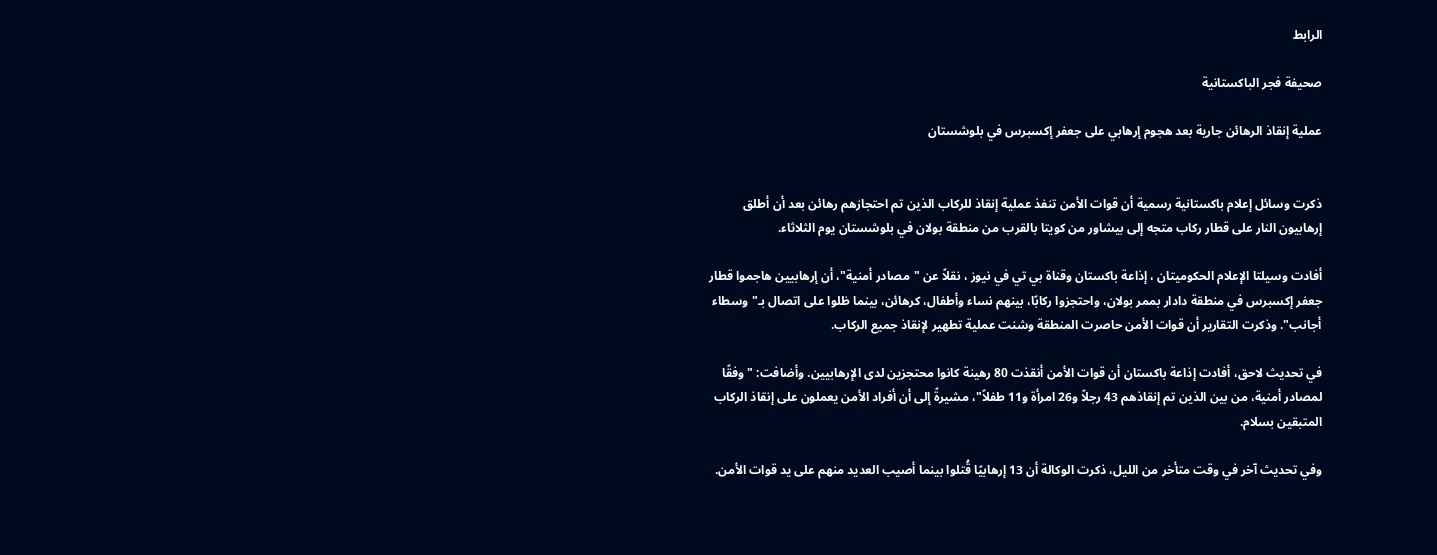الرابط

صحيفة فجر الباكستانية

عملية إنقاذ الرهائن جارية بعد هجوم إرهابي على جعفر إكسبرس في بلوشستان


ذكرت وسائل إعلام باكستانية رسمية أن قوات الأمن تنفذ عملية إنقاذ للركاب الذين تم احتجازهم رهائن بعد أن أطلق إرهابيون النار على قطار ركاب متجه إلى بيشاور من كويتا بالقرب من منطقة بولان في بلوشستان يوم الثلاثاء.

أفادت وسيلتا الإعلام الحكوميتان ، إذاعة باكستان وقناة بي تي في نيوز ، نقلاً عن "مصادر أمنية"، أن إرهابيين هاجموا قطار جعفر إكسبرس في منطقة دادار بممر بولان، واحتجزوا ركابًا، بينهم نساء وأطفال، كرهائن، بينما ظلوا على اتصال بـ"وسطاء أجانب". وذكرت التقارير أن قوات الأمن حاصرت المنطقة وشنت عملية تطهير لإنقاذ جميع الركاب.

في تحديث لاحق، أفادت إذاعة باكستان أن قوات الأمن أنقذت 80 رهينة كانوا محتجزين لدى الإرهابيين. وأضافت: "وفقًا لمصادر أمنية، من بين الذين تم إنقاذهم 43 رجلاً و26 امرأة و11 طفلاً"، مشيرةً إلى أن أفراد الأمن يعملون على إنقاذ الركاب المتبقين بسلام.

وفي تحديث آخر في وقت متأخر من الليل، ذكرت الوكالة أن 13 إرهابيًا قُتلوا بينما أصيب العديد منهم على يد قوات الأمن.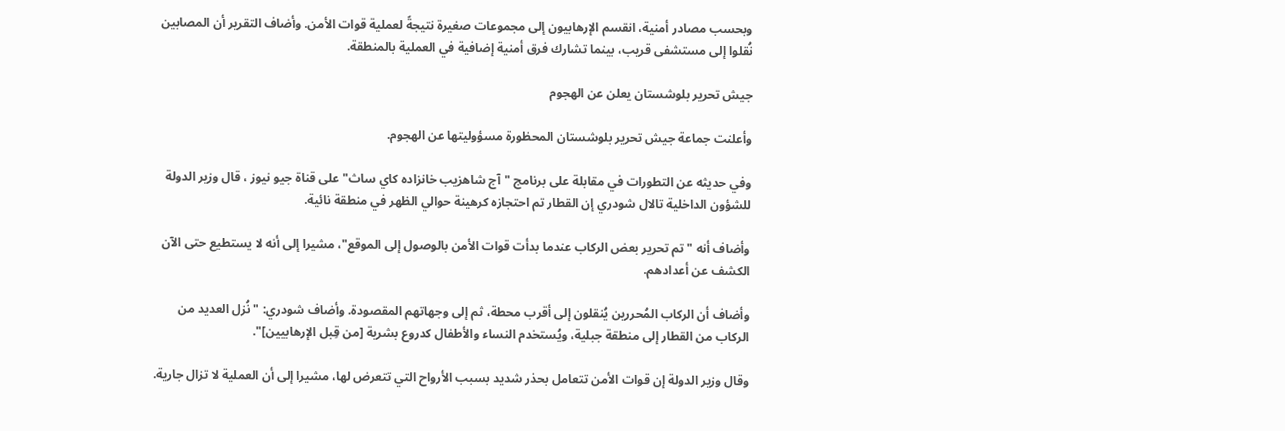وبحسب مصادر أمنية، انقسم الإرهابيون إلى مجموعات صغيرة نتيجةً لعملية قوات الأمن. وأضاف التقرير أن المصابين نُقلوا إلى مستشفى قريب، بينما تشارك فرق أمنية إضافية في العملية بالمنطقة.

جيش تحرير بلوشستان يعلن عن الهجوم

وأعلنت جماعة جيش تحرير بلوشستان المحظورة مسؤوليتها عن الهجوم.

وفي حديثه عن التطورات في مقابلة على برنامج "آج شاهزيب خانزاده كاي ساث" على قناة جيو نيوز ، قال وزير الدولة للشؤون الداخلية تالال شودري إن القطار تم احتجازه كرهينة حوالي الظهر في منطقة نائية.

وأضاف أنه "تم تحرير بعض الركاب عندما بدأت قوات الأمن بالوصول إلى الموقع"، مشيرا إلى أنه لا يستطيع حتى الآن الكشف عن أعدادهم.

وأضاف أن الركاب المُحررين يُنقلون إلى أقرب محطة، ثم إلى وجهاتهم المقصودة. وأضاف شودري: "نُزل العديد من الركاب من القطار إلى منطقة جبلية، ويُستخدم النساء والأطفال كدروع بشرية [من قِبل الإرهابيين]".

وقال وزير الدولة إن قوات الأمن تتعامل بحذر شديد بسبب الأرواح التي تتعرض لها، مشيرا إلى أن العملية لا تزال جارية.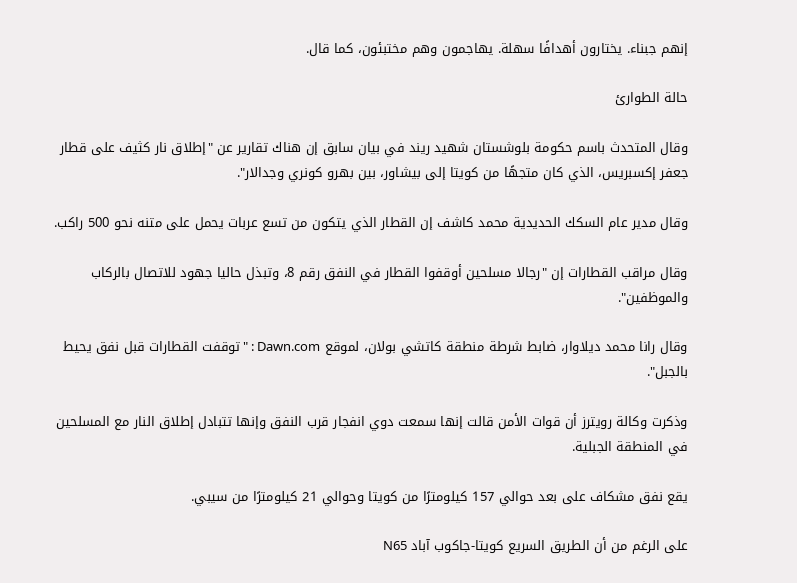إنهم جبناء. يختارون أهدافًا سهلة. يهاجمون وهم مختبئون، كما قال.

حالة الطوارئ

وقال المتحدث باسم حكومة بلوشستان شهيد ريند في بيان سابق إن هناك تقارير عن "إطلاق نار كثيف على قطار جعفر إكسبريس، الذي كان متجهًا من كويتا إلى بيشاور، بين بهرو كونري وجدالار".

وقال مدير عام السكك الحديدية محمد كاشف إن القطار الذي يتكون من تسع عربات يحمل على متنه نحو 500 راكب.

وقال مراقب القطارات إن "رجالا مسلحين أوقفوا القطار في النفق رقم 8، وتبذل حاليا جهود للاتصال بالركاب والموظفين".

وقال رانا محمد ديلاوار، ضابط شرطة منطقة كاتشي بولان، لموقع Dawn.com : "توقفت القطارات قبل نفق يحيط بالجبل".

وذكرت وكالة رويترز أن قوات الأمن قالت إنها سمعت دوي انفجار قرب النفق وإنها تتبادل إطلاق النار مع المسلحين في المنطقة الجبلية.

يقع نفق مشكاف على بعد حوالي 157 كيلومترًا من كويتا وحوالي 21 كيلومترًا من سيبي.

على الرغم من أن الطريق السريع كويتا-جاكوب آباد N65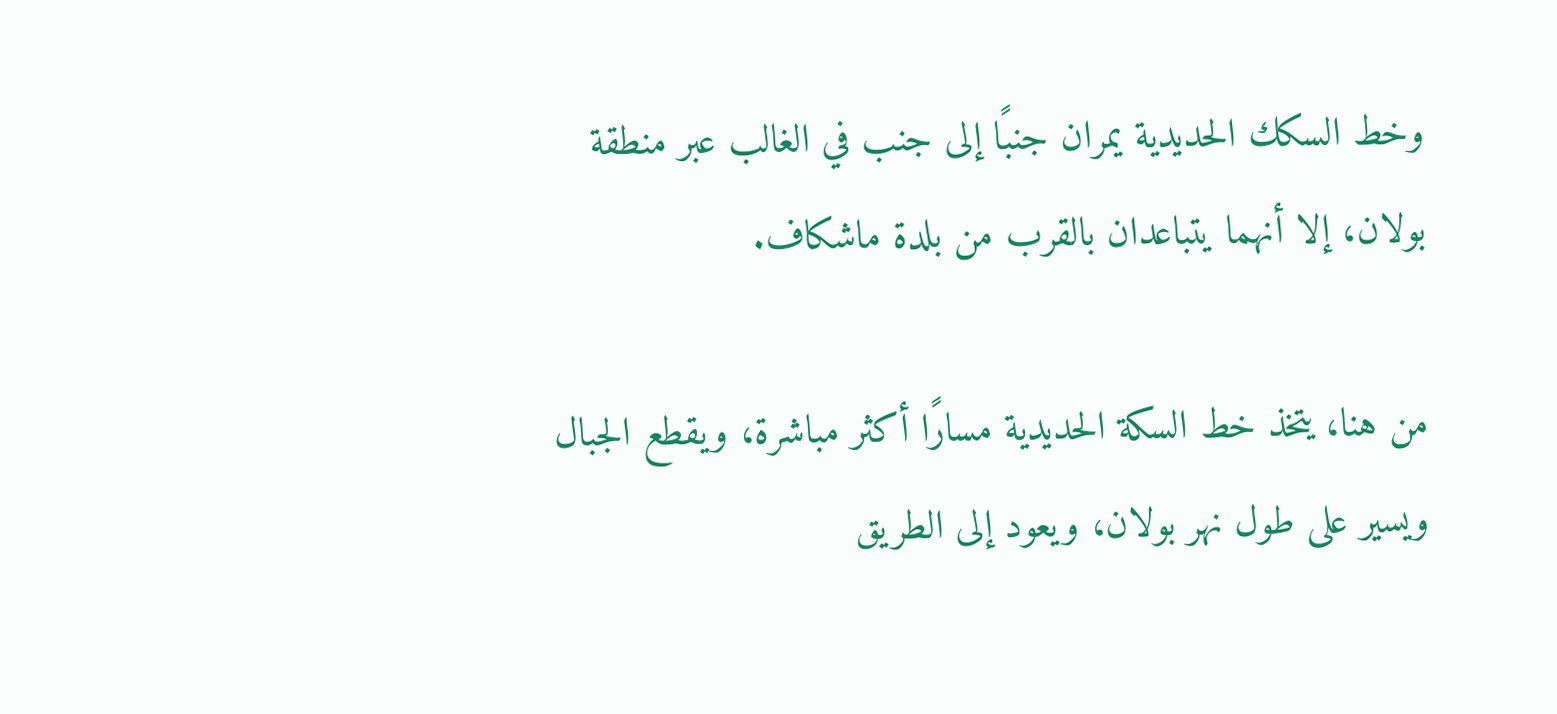وخط السكك الحديدية يمران جنبًا إلى جنب في الغالب عبر منطقة بولان، إلا أنهما يتباعدان بالقرب من بلدة ماشكاف.

من هنا، يتخذ خط السكة الحديدية مسارًا أكثر مباشرة، ويقطع الجبال ويسير على طول نهر بولان، ويعود إلى الطريق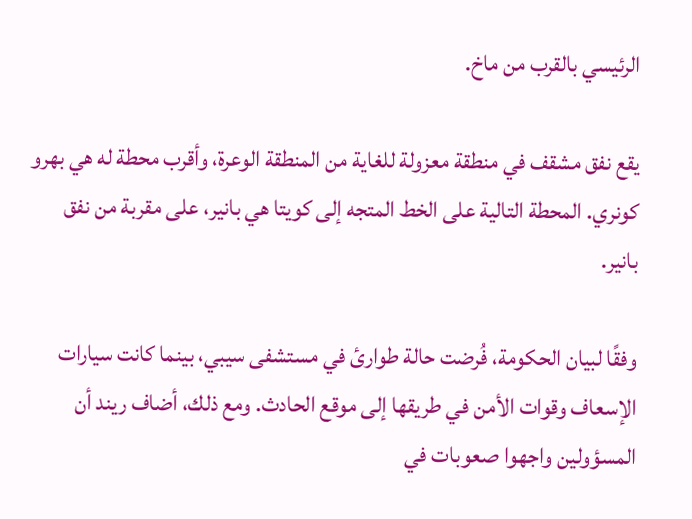الرئيسي بالقرب من ماخ.

يقع نفق مشقف في منطقة معزولة للغاية من المنطقة الوعرة، وأقرب محطة له هي بهرو كونري. المحطة التالية على الخط المتجه إلى كويتا هي بانير، على مقربة من نفق بانير.

وفقًا لبيان الحكومة، فُرضت حالة طوارئ في مستشفى سيبي، بينما كانت سيارات الإسعاف وقوات الأمن في طريقها إلى موقع الحادث. ومع ذلك، أضاف ريند أن المسؤولين واجهوا صعوبات في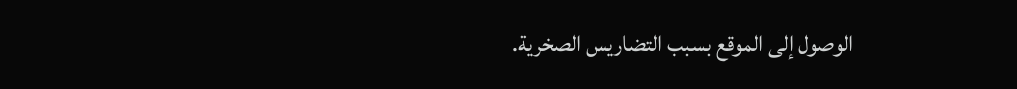الوصول إلى الموقع بسبب التضاريس الصخرية.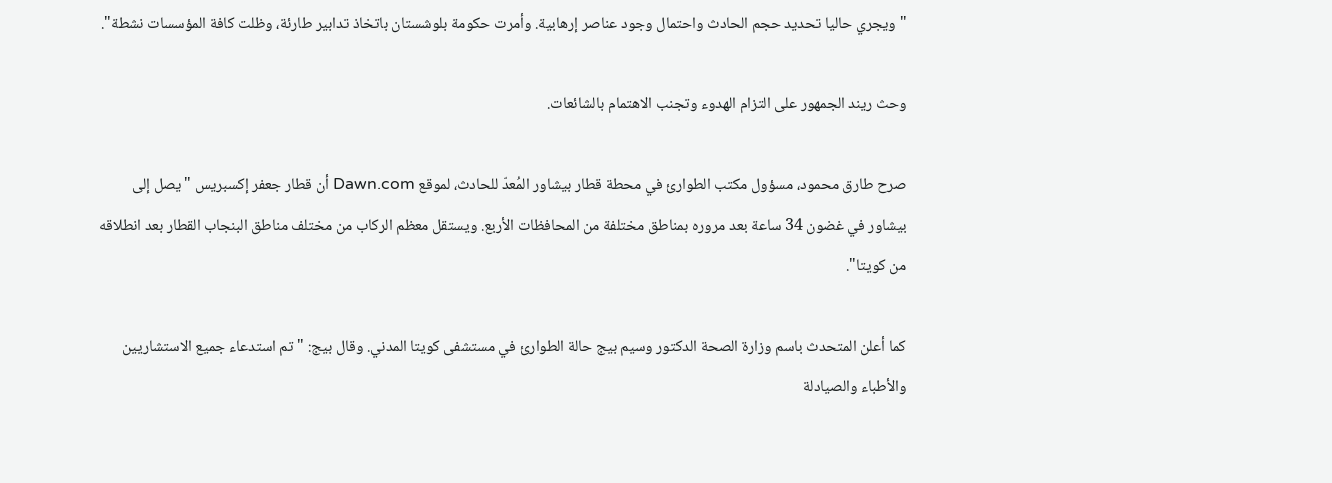"ويجري حاليا تحديد حجم الحادث واحتمال وجود عناصر إرهابية. وأمرت حكومة بلوشستان باتخاذ تدابير طارئة، وظلت كافة المؤسسات نشطة".

وحث ريند الجمهور على التزام الهدوء وتجنب الاهتمام بالشائعات.

صرح طارق محمود، مسؤول مكتب الطوارئ في محطة قطار بيشاور المُعدّ للحادث، لموقع Dawn.com أن قطار جعفر إكسبريس "يصل إلى بيشاور في غضون 34 ساعة بعد مروره بمناطق مختلفة من المحافظات الأربع. ويستقل معظم الركاب من مختلف مناطق البنجاب القطار بعد انطلاقه من كويتا".

كما أعلن المتحدث باسم وزارة الصحة الدكتور وسيم بيج حالة الطوارئ في مستشفى كويتا المدني. وقال بيج: "تم استدعاء جميع الاستشاريين والأطباء والصيادلة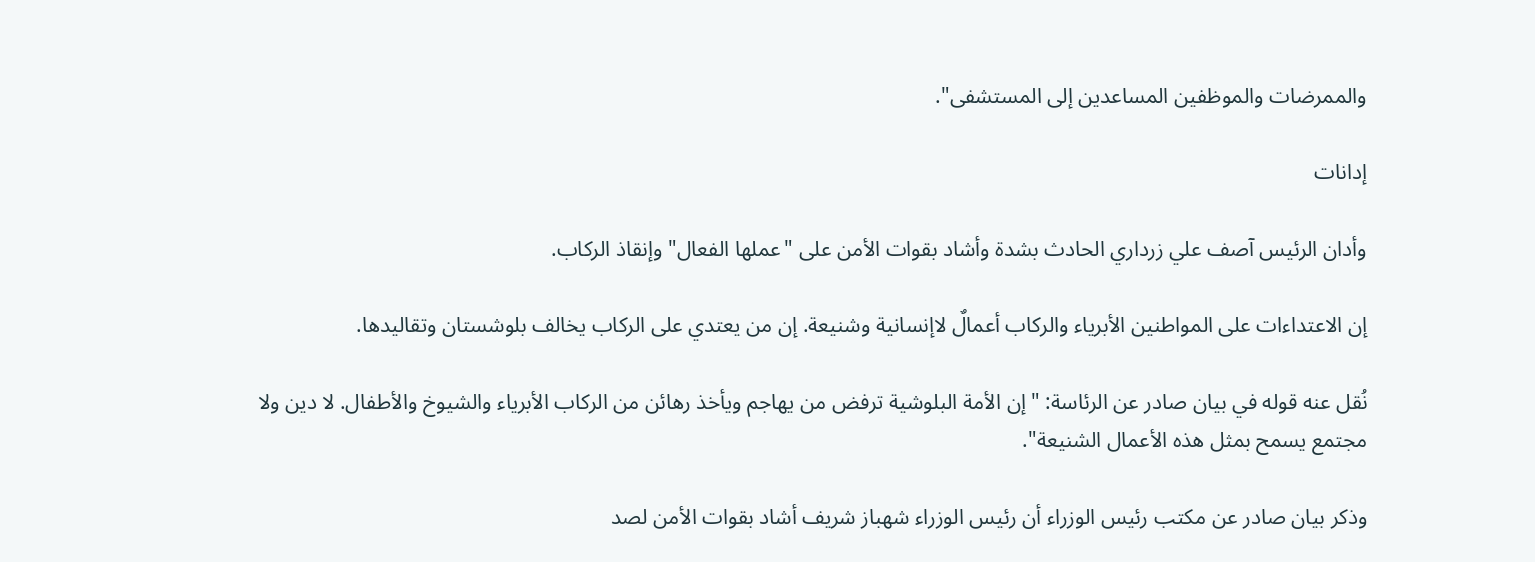والممرضات والموظفين المساعدين إلى المستشفى".

إدانات

وأدان الرئيس آصف علي زرداري الحادث بشدة وأشاد بقوات الأمن على "عملها الفعال" وإنقاذ الركاب.

إن الاعتداءات على المواطنين الأبرياء والركاب أعمالٌ لاإنسانية وشنيعة. إن من يعتدي على الركاب يخالف بلوشستان وتقاليدها.

نُقل عنه قوله في بيان صادر عن الرئاسة: "إن الأمة البلوشية ترفض من يهاجم ويأخذ رهائن من الركاب الأبرياء والشيوخ والأطفال. لا دين ولا مجتمع يسمح بمثل هذه الأعمال الشنيعة".

وذكر بيان صادر عن مكتب رئيس الوزراء أن رئيس الوزراء شهباز شريف أشاد بقوات الأمن لصد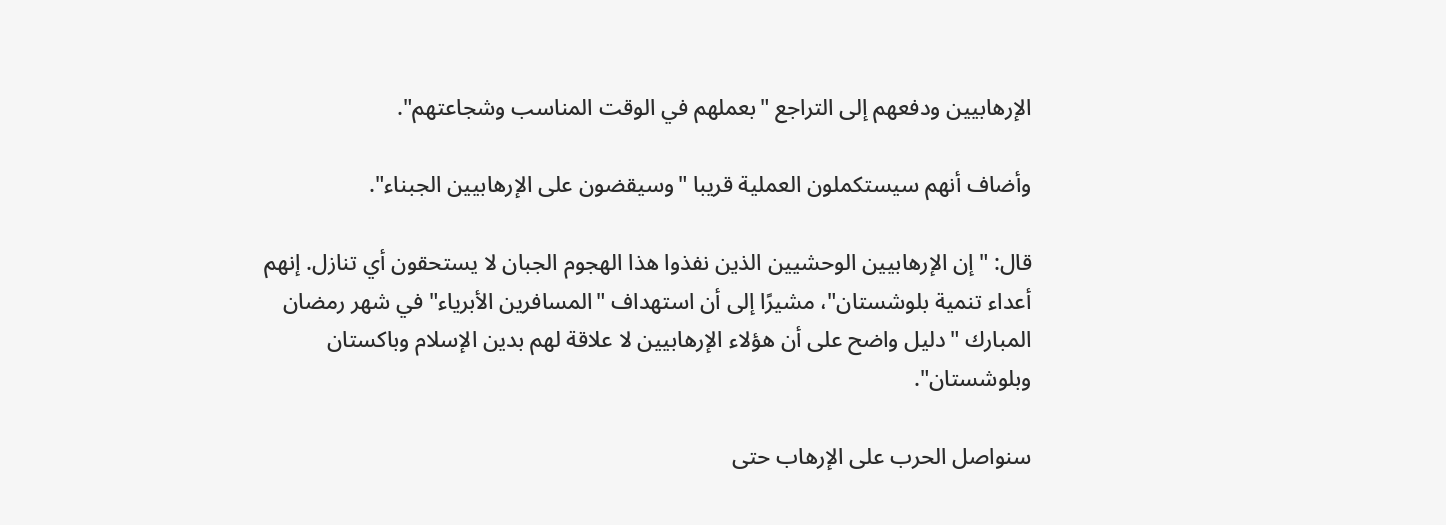الإرهابيين ودفعهم إلى التراجع "بعملهم في الوقت المناسب وشجاعتهم".

وأضاف أنهم سيستكملون العملية قريبا "وسيقضون على الإرهابيين الجبناء".

قال: "إن الإرهابيين الوحشيين الذين نفذوا هذا الهجوم الجبان لا يستحقون أي تنازل. إنهم أعداء تنمية بلوشستان"، مشيرًا إلى أن استهداف "المسافرين الأبرياء" في شهر رمضان المبارك "دليل واضح على أن هؤلاء الإرهابيين لا علاقة لهم بدين الإسلام وباكستان وبلوشستان".

سنواصل الحرب على الإرهاب حتى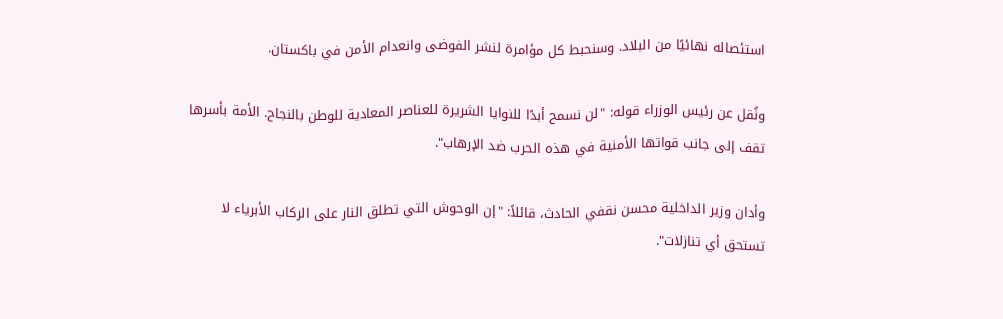استئصاله نهائيًا من البلاد. وسنحبط كل مؤامرة لنشر الفوضى وانعدام الأمن في باكستان.

ونُقل عن رئيس الوزراء قوله: "لن نسمح أبدًا للنوايا الشريرة للعناصر المعادية للوطن بالنجاح. الأمة بأسرها تقف إلى جانب قواتها الأمنية في هذه الحرب ضد الإرهاب".

وأدان وزير الداخلية محسن نقفي الحادث، قائلاً: "إن الوحوش التي تطلق النار على الركاب الأبرياء لا تستحق أي تنازلات".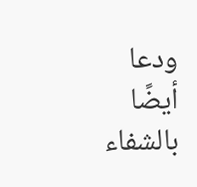ودعا أيضًا بالشفاء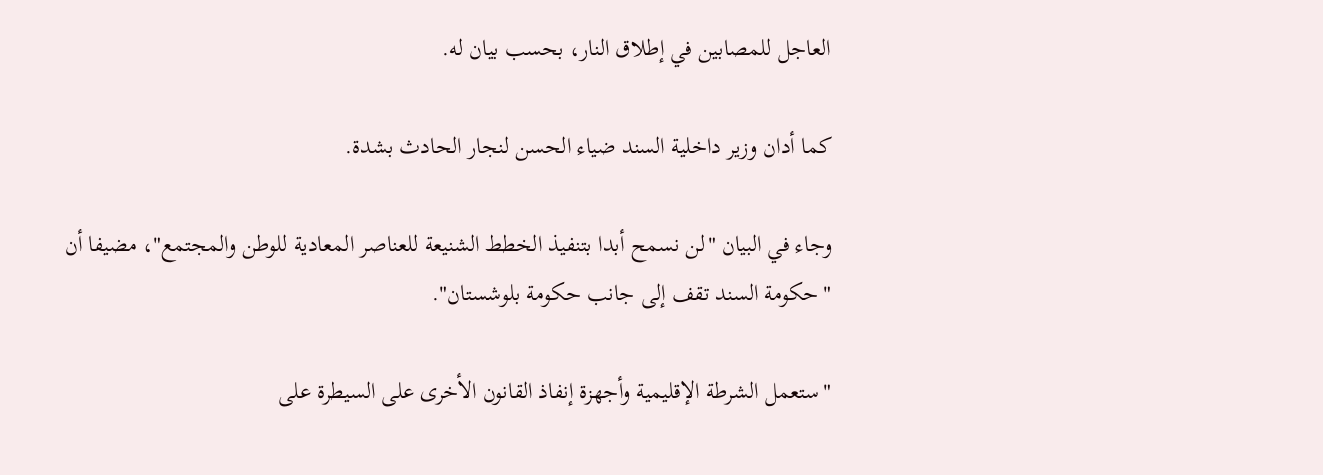العاجل للمصابين في إطلاق النار، بحسب بيان له.

كما أدان وزير داخلية السند ضياء الحسن لنجار الحادث بشدة.

وجاء في البيان "لن نسمح أبدا بتنفيذ الخطط الشنيعة للعناصر المعادية للوطن والمجتمع"، مضيفا أن "حكومة السند تقف إلى جانب حكومة بلوشستان".

"ستعمل الشرطة الإقليمية وأجهزة إنفاذ القانون الأخرى على السيطرة على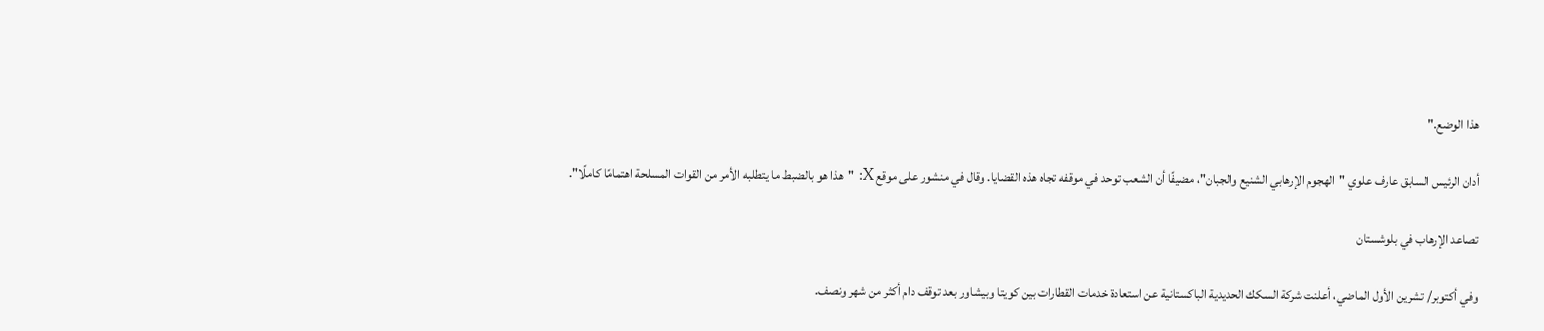هذا الوضع."

أدان الرئيس السابق عارف علوي "الهجوم الإرهابي الشنيع والجبان"، مضيفًا أن الشعب توحد في موقفه تجاه هذه القضايا. وقال في منشور على موقع X: "هذا هو بالضبط ما يتطلبه الأمر من القوات المسلحة اهتمامًا كاملًا".

تصاعد الإرهاب في بلوشستان

وفي أكتوبر/ تشرين الأول الماضي، أعلنت شركة السكك الحديدية الباكستانية عن استعادة خدمات القطارات بين كويتا وبيشاور بعد توقف دام أكثر من شهر ونصف.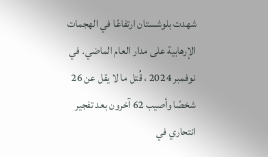شهدت بلوشستان ارتفاعًا في الهجمات الإرهابية على مدار العام الماضي. في نوفمبر 2024 ، قُتل ما لا يقل عن 26 شخصًا وأصيب 62 آخرون بعد تفجير انتحاري في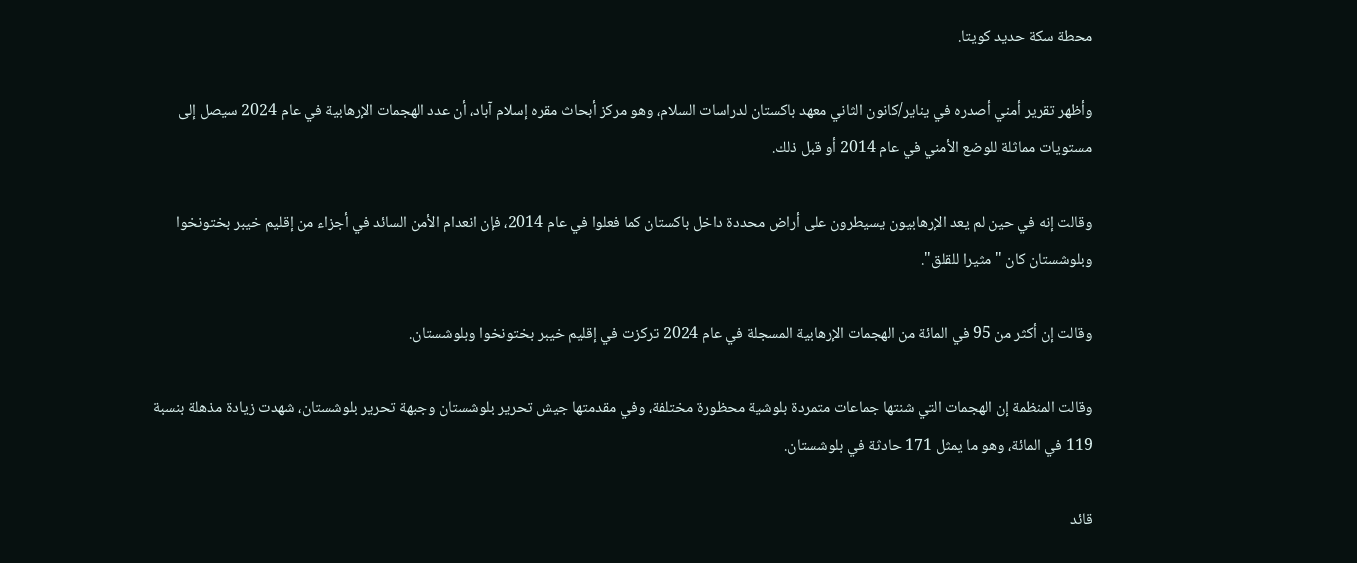محطة سكة حديد كويتا.

وأظهر تقرير أمني أصدره في يناير/كانون الثاني معهد باكستان لدراسات السلام، وهو مركز أبحاث مقره إسلام آباد، أن عدد الهجمات الإرهابية في عام 2024 سيصل إلى مستويات مماثلة للوضع الأمني في عام 2014 أو قبل ذلك.

وقالت إنه في حين لم يعد الإرهابيون يسيطرون على أراض محددة داخل باكستان كما فعلوا في عام 2014، فإن انعدام الأمن السائد في أجزاء من إقليم خيبر بختونخوا وبلوشستان كان "مثيرا للقلق".

وقالت إن أكثر من 95 في المائة من الهجمات الإرهابية المسجلة في عام 2024 تركزت في إقليم خيبر بختونخوا وبلوشستان.

وقالت المنظمة إن الهجمات التي شنتها جماعات متمردة بلوشية محظورة مختلفة، وفي مقدمتها جيش تحرير بلوشستان وجبهة تحرير بلوشستان، شهدت زيادة مذهلة بنسبة 119 في المائة، وهو ما يمثل 171 حادثة في بلوشستان.

قائد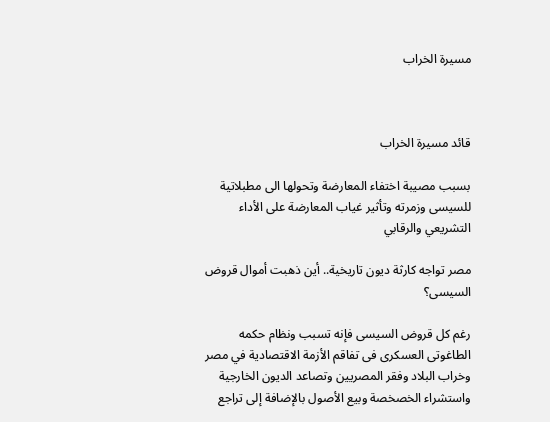مسيرة الخراب



قائد مسيرة الخراب

بسبب مصيبة اختفاء المعارضة وتحولها الى مطبلاتية للسيسى وزمرته وتأثير غياب المعارضة على الأداء التشريعي والرقابي

مصر تواجه كارثة ديون تاريخية.. أين ذهبت أموال قروض السيسى؟

رغم كل قروض السيسى فإنه تسبب ونظام حكمه الطاغوتى العسكرى فى تفاقم الأزمة الاقتصادية في مصر وخراب البلاد وفقر المصريين وتصاعد الديون الخارجية واستشراء الخصخصة وبيع الأصول بالإضافة إلى تراجع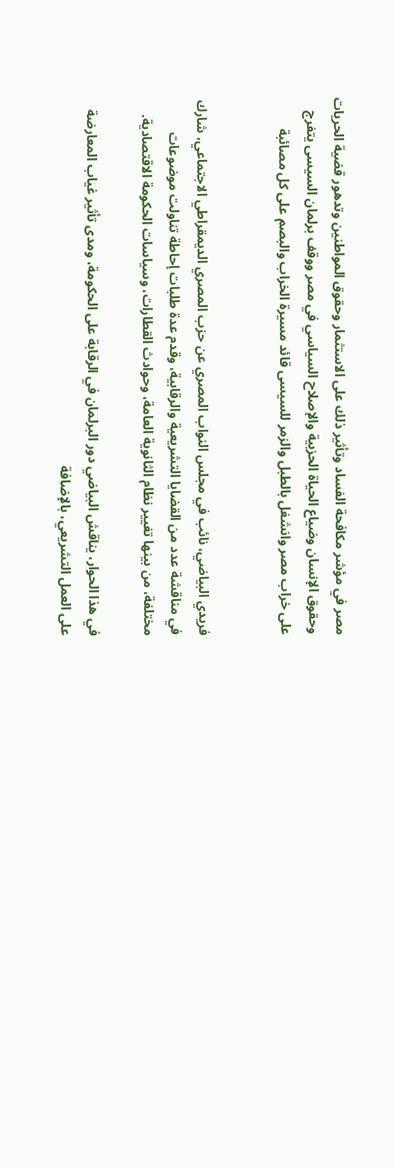مصر في مؤشر مكافحة الفساد وتأثير ذلك على الاستثمار وحقوق المواطنين وتدهور قضية الحريات وحقوق الإنسان وضياع الحياة الحزبية والإصلاح السياسي في مصر ووقف برلمان السيسى يتفرج على خراب مصر وانشغل بالطبل والزمر للسيسى قائد مسيرة الخراب والبصم على كل مصائبة


فريدي البياضي، نائب في مجلس النواب المصري عن حزب المصري الديمقراطي الاجتماعي، شارك في مناقشة عدد من القضايا التشريعية والرقابية، وقدم عدة طلبات إحاطة تناولت موضوعات مختلفة، من بينها تغيير نظام الثانوية العامة، وحوادث القطارات، وسياسات الحكومة الاقتصادية.

في هذا الحوار، يناقش البياضي دور البرلمان في الرقابة على الحكومة، ومدى تأثير غياب المعارضة على العمل التشريعي، بالإضافة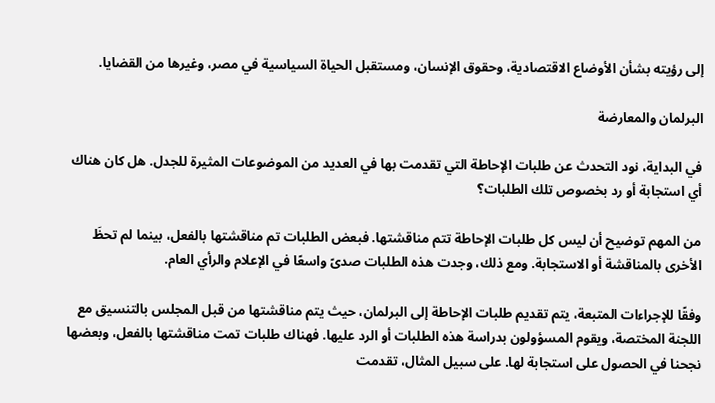إلى رؤيته بشأن الأوضاع الاقتصادية، وحقوق الإنسان، ومستقبل الحياة السياسية في مصر، وغيرها من القضايا.

البرلمان والمعارضة

في البداية، نود التحدث عن طلبات الإحاطة التي تقدمت بها في العديد من الموضوعات المثيرة للجدل. هل كان هناك أي استجابة أو رد بخصوص تلك الطلبات؟

من المهم توضيح أن ليس كل طلبات الإحاطة تتم مناقشتها. فبعض الطلبات تم مناقشتها بالفعل، بينما لم تحظَ الأخرى بالمناقشة أو الاستجابة. ومع ذلك، وجدت هذه الطلبات صدىً واسعًا في الإعلام والرأي العام.

وفقًا للإجراءات المتبعة، يتم تقديم طلبات الإحاطة إلى البرلمان، حيث يتم مناقشتها من قبل المجلس بالتنسيق مع اللجنة المختصة، ويقوم المسؤولون بدراسة هذه الطلبات أو الرد عليها. فهناك طلبات تمت مناقشتها بالفعل، وبعضها نجحنا في الحصول على استجابة لها. على سبيل المثال، تقدمت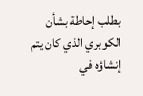بطلب إحاطة بشأن الكوبري الذي كان يتم إنشاؤه في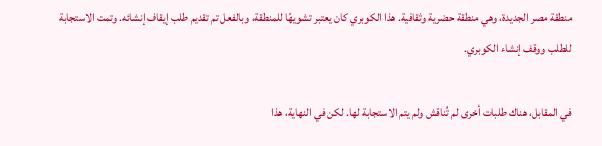منطقة مصر الجديدة، وهي منطقة حضرية وثقافية. هذا الكوبري كان يعتبر تشويهًا للمنطقة، وبالفعل تم تقديم طلب إيقاف إنشائه. وتمت الاستجابة للطلب ووقف إنشاء الكوبري.

في المقابل، هناك طلبات أخرى لم تُناقش ولم يتم الاستجابة لها. لكن في النهاية، هذا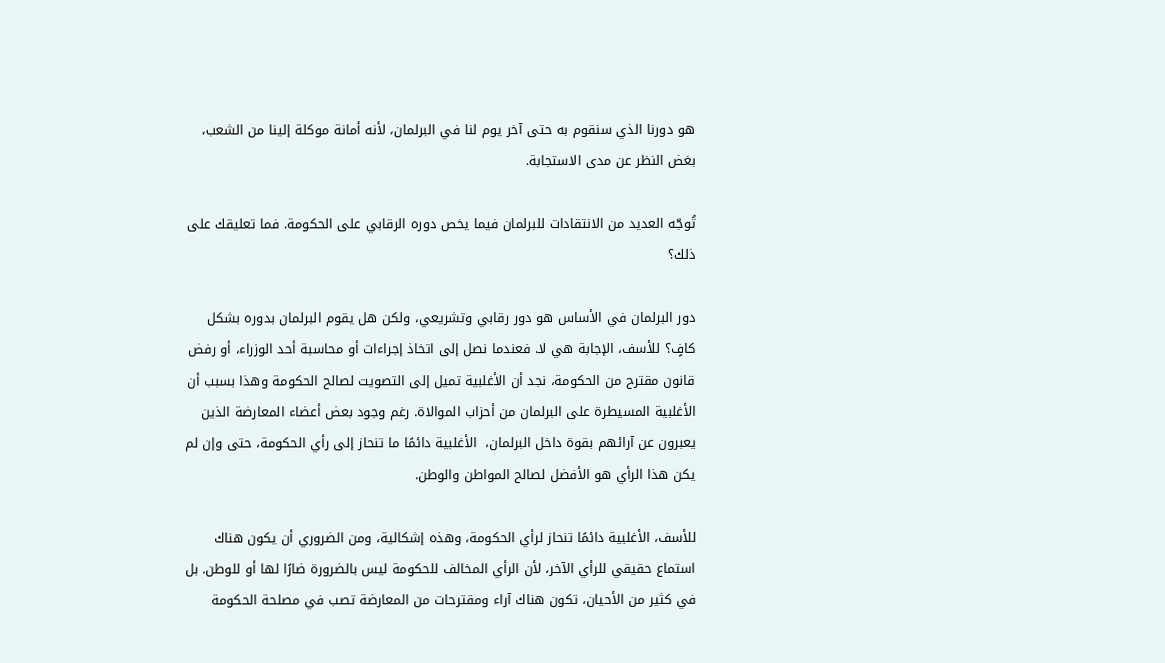هو دورنا الذي سنقوم به حتى آخر يوم لنا في البرلمان، لأنه أمانة موكلة إلينا من الشعب، بغض النظر عن مدى الاستجابة.

تُوجّه العديد من الانتقادات للبرلمان فيما يخص دوره الرقابي على الحكومة. فما تعليقك على ذلك؟

دور البرلمان في الأساس هو دور رقابي وتشريعي، ولكن هل يقوم البرلمان بدوره بشكل كافٍ؟ للأسف، الإجابة هي لا. فعندما نصل إلى اتخاذ إجراءات أو محاسبة أحد الوزراء، أو رفض قانون مقترح من الحكومة، نجد أن الأغلبية تميل إلى التصويت لصالح الحكومة وهذا بسبب أن الأغلبية المسيطرة على البرلمان من أحزاب الموالاة. رغم وجود بعض أعضاء المعارضة الذين يعبرون عن آرائهم بقوة داخل البرلمان،  الأغلبية دائمًا ما تنحاز إلى رأي الحكومة، حتى وإن لم يكن هذا الرأي هو الأفضل لصالح المواطن والوطن.

للأسف، الأغلبية دائمًا تنحاز لرأي الحكومة، وهذه إشكالية، ومن الضروري أن يكون هناك استماع حقيقي للرأي الآخر، لأن الرأي المخالف للحكومة ليس بالضرورة ضارًا لها أو للوطن. بل في كثير من الأحيان، تكون هناك آراء ومقترحات من المعارضة تصب في مصلحة الحكومة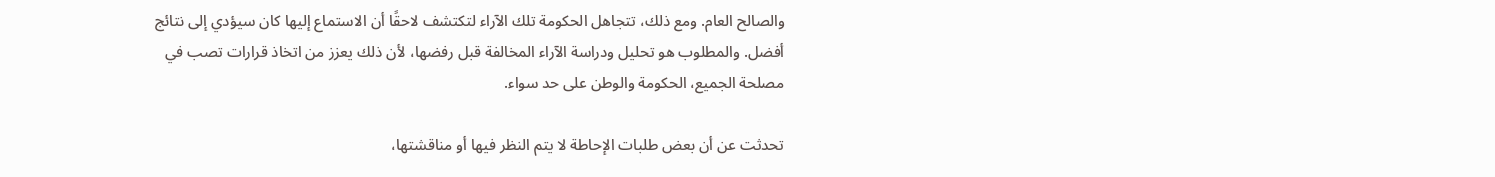والصالح العام. ومع ذلك، تتجاهل الحكومة تلك الآراء لتكتشف لاحقًا أن الاستماع إليها كان سيؤدي إلى نتائج أفضل. والمطلوب هو تحليل ودراسة الآراء المخالفة قبل رفضها، لأن ذلك يعزز من اتخاذ قرارات تصب في مصلحة الجميع، الحكومة والوطن على حد سواء.

تحدثت عن أن بعض طلبات الإحاطة لا يتم النظر فيها أو مناقشتها،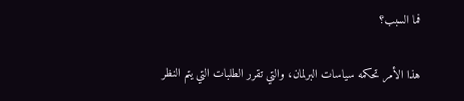فما السبب؟

هذا الأمر تحكمه سياسات البرلمان، والتي تقرر الطلبات التي يتم النظر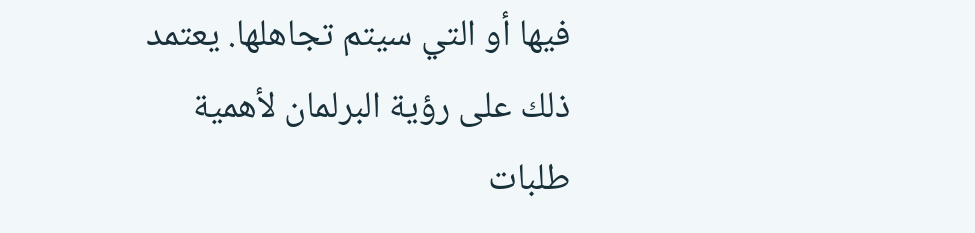فيها أو التي سيتم تجاهلها. يعتمد ذلك على رؤية البرلمان لأهمية طلبات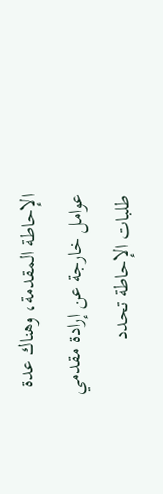الإحاطة المقدمة، وهناك عدة عوامل خارجة عن إرادة مقدمي طلبات الإحاطة تحدد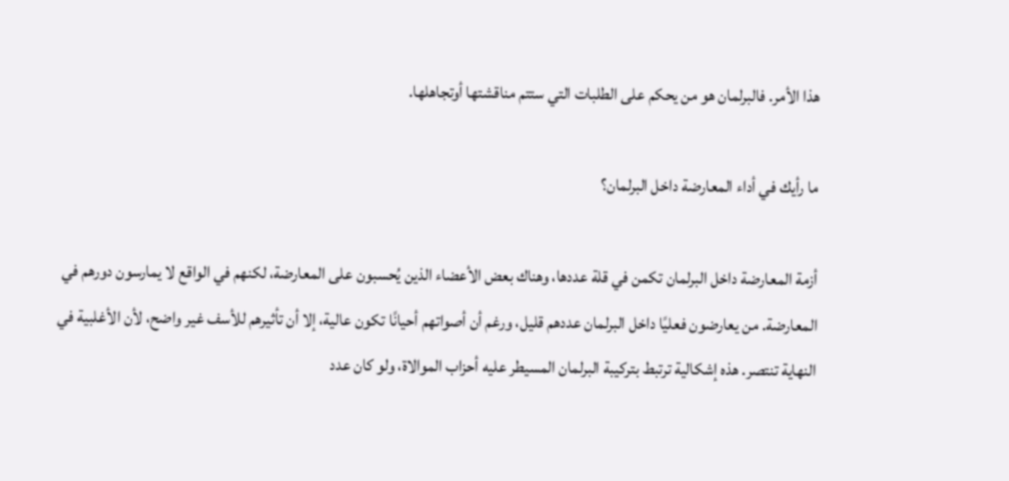هذا الأمر. فالبرلمان هو من يحكم على الطلبات التي ستتم مناقشتها أوتجاهلها.

ما رأيك في أداء المعارضة داخل البرلمان؟

أزمة المعارضة داخل البرلمان تكمن في قلة عددها، وهناك بعض الأعضاء الذين يُحسبون على المعارضة، لكنهم في الواقع لا يمارسون دورهم في المعارضة. من يعارضون فعليًا داخل البرلمان عددهم قليل، ورغم أن أصواتهم أحيانًا تكون عالية، إلا أن تأثيرهم للأسف غير واضح، لأن الأغلبية في النهاية تنتصر. هذه إشكالية ترتبط بتركيبة البرلمان المسيطر عليه أحزاب الموالاة، ولو كان عدد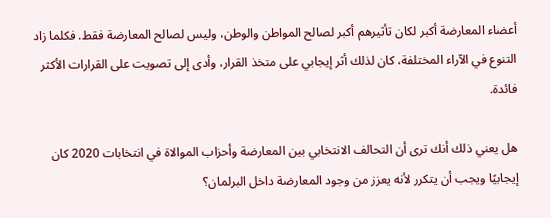أعضاء المعارضة أكبر لكان تأثيرهم أكبر لصالح المواطن والوطن، وليس لصالح المعارضة فقط. فكلما زاد التنوع في الآراء المختلفة، كان لذلك أثر إيجابي على متخذ القرار، وأدى إلى تصويت على القرارات الأكثر فائدة.

هل يعني ذلك أنك ترى أن التحالف الانتخابي بين المعارضة وأحزاب الموالاة في انتخابات 2020 كان إيجابيًا ويجب أن يتكرر لأنه يعزز من وجود المعارضة داخل البرلمان؟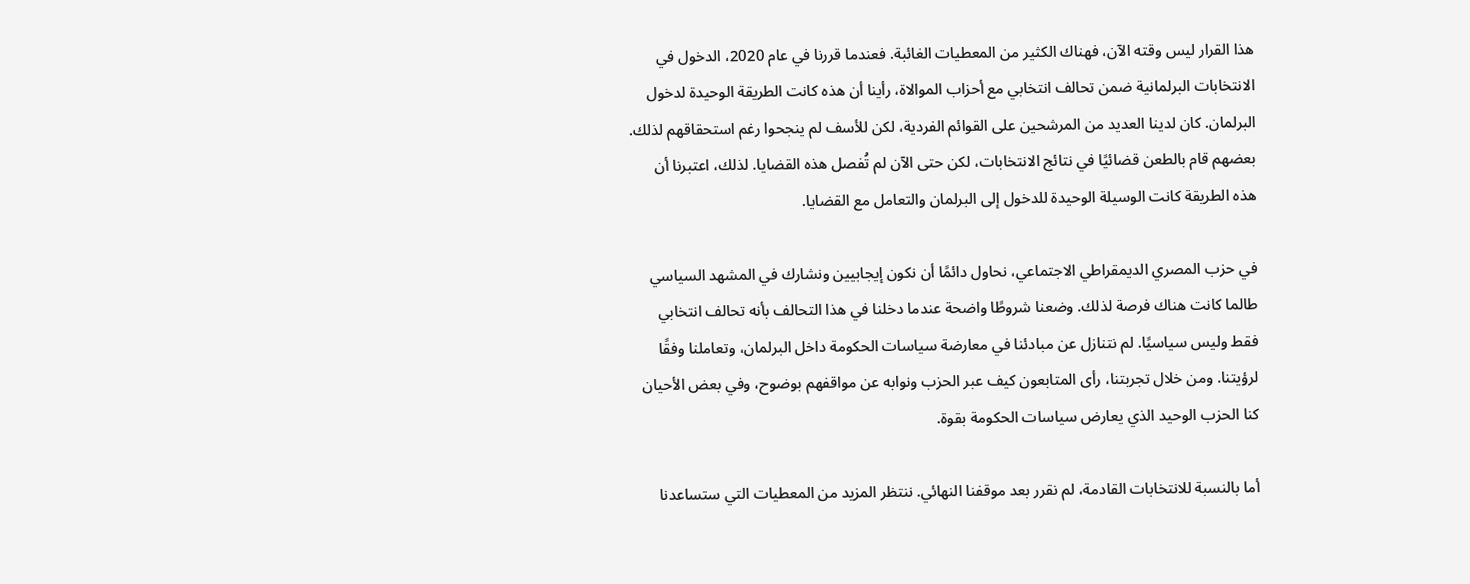هذا القرار ليس وقته الآن، فهناك الكثير من المعطيات الغائبة. فعندما قررنا في عام 2020، الدخول في الانتخابات البرلمانية ضمن تحالف انتخابي مع أحزاب الموالاة، رأينا أن هذه كانت الطريقة الوحيدة لدخول البرلمان. كان لدينا العديد من المرشحين على القوائم الفردية، لكن للأسف لم ينجحوا رغم استحقاقهم لذلك. بعضهم قام بالطعن قضائيًا في نتائج الانتخابات، لكن حتى الآن لم تُفصل هذه القضايا. لذلك، اعتبرنا أن هذه الطريقة كانت الوسيلة الوحيدة للدخول إلى البرلمان والتعامل مع القضايا.

في حزب المصري الديمقراطي الاجتماعي، نحاول دائمًا أن نكون إيجابيين ونشارك في المشهد السياسي طالما كانت هناك فرصة لذلك. وضعنا شروطًا واضحة عندما دخلنا في هذا التحالف بأنه تحالف انتخابي فقط وليس سياسيًا. لم نتنازل عن مبادئنا في معارضة سياسات الحكومة داخل البرلمان، وتعاملنا وفقًا لرؤيتنا. ومن خلال تجربتنا، رأى المتابعون كيف عبر الحزب ونوابه عن مواقفهم بوضوح، وفي بعض الأحيان كنا الحزب الوحيد الذي يعارض سياسات الحكومة بقوة.

أما بالنسبة للانتخابات القادمة، لم نقرر بعد موقفنا النهائي. ننتظر المزيد من المعطيات التي ستساعدنا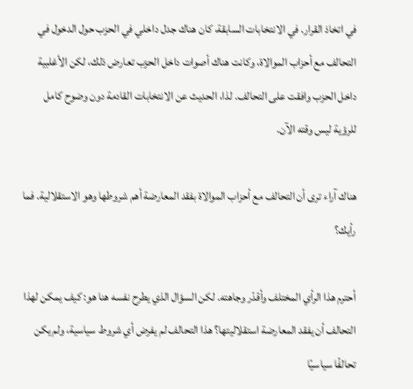في اتخاذ القرار. في الانتخابات السابقة، كان هناك جدل داخلي في الحزب حول الدخول في التحالف مع أحزاب الموالاة، وكانت هناك أصوات داخل الحزب تعارض ذلك، لكن الأغلبية داخل الحزب وافقت على التحالف. لذا، الحديث عن الانتخابات القادمة دون وضوح كامل للرؤية ليس وقته الآن.

هناك آراء ترى أن التحالف مع أحزاب الموالاة بفقد المعارضة أهم شروطها وهو الاستقلالية. فما رأيك؟

أحترم هذا الرأي المختلف وأقدّر وجاهته. لكن السؤال الذي يطرح نفسه هنا هو: كيف يمكن لهذا التحالف أن يفقد المعارضة استقلاليتها؟ هذا التحالف لم يفرض أي شروط سياسية، ولم يكن تحالفًا سياسيًا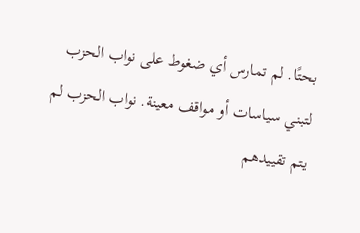بحتًا. لم تمارس أي ضغوط على نواب الحزب لتبني سياسات أو مواقف معينة. نواب الحزب لم يتم تقييدهم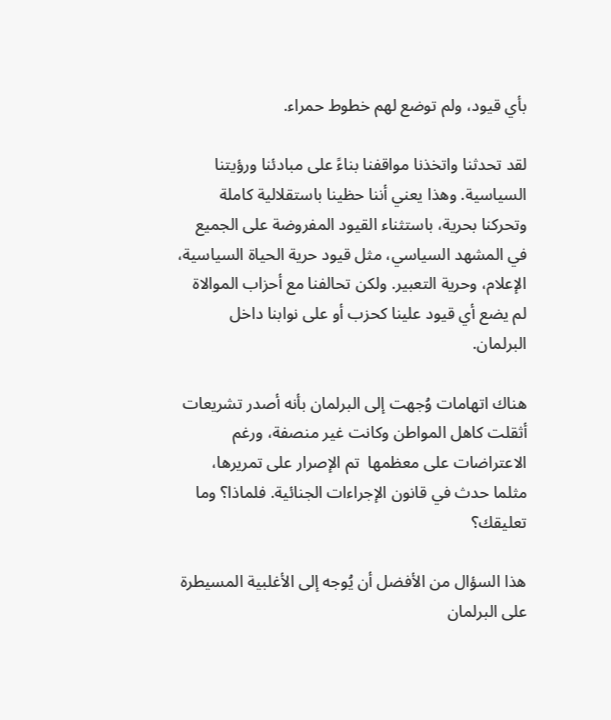بأي قيود، ولم توضع لهم خطوط حمراء.

لقد تحدثنا واتخذنا مواقفنا بناءً على مبادئنا ورؤيتنا السياسية. وهذا يعني أننا حظينا باستقلالية كاملة وتحركنا بحرية، باستثناء القيود المفروضة على الجميع في المشهد السياسي، مثل قيود حرية الحياة السياسية، الإعلام، وحرية التعبير. ولكن تحالفنا مع أحزاب الموالاة لم يضع أي قيود علينا كحزب أو على نوابنا داخل البرلمان.

هناك اتهامات وُجهت إلى البرلمان بأنه أصدر تشريعات أثقلت كاهل المواطن وكانت غير منصفة، ورغم الاعتراضات على معظمها  تم الإصرار على تمريرها، مثلما حدث في قانون الإجراءات الجنائية. فلماذا؟ وما تعليقك؟

هذا السؤال من الأفضل أن يُوجه إلى الأغلبية المسيطرة على البرلمان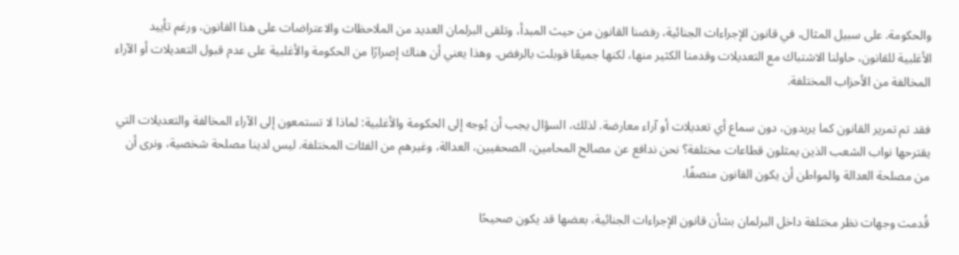والحكومة. على سبيل المثال، في قانون الإجراءات الجنائية، رفضنا القانون من حيث المبدأ، وتلقى البرلمان العديد من الملاحظات والاعتراضات على هذا القانون، ورغم تأييد الأغلبية للقانون، حاولنا الاشتباك مع التعديلات وقدمنا الكثير منها، لكنها جميعًا قوبلت بالرفض. وهذا يعني أن هناك إصرارًا من الحكومة والأغلبية على عدم قبول التعديلات أو الآراء المخالفة من الأحزاب المختلفة.

فقد تم تمرير القانون كما يريدون، دون سماع أي تعديلات أو آراء معارضة. لذلك، السؤال يجب أن يُوجه إلى الحكومة والأغلبية: لماذا لا تستمعون إلى الآراء المخالفة والتعديلات التي يقترحها نواب الشعب الذين يمثلون قطاعات مختلفة؟ نحن ندافع عن مصالح المحامين، الصحفيين، العدالة، وغيرهم من الفئات المختلفة. ليس لدينا مصلحة شخصية، ونرى أن من مصلحة العدالة والمواطن أن يكون القانون منصفًا.

قُدمت وجهات نظر مختلفة داخل البرلمان بشأن قانون الإجراءات الجنائية، بعضها قد يكون صحيحًا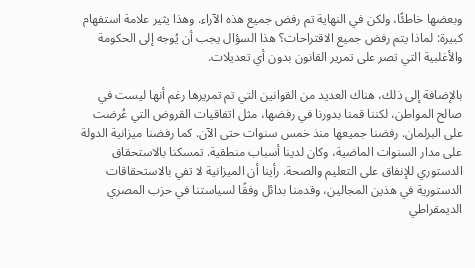وبعضها خاطئًا، ولكن في النهاية تم رفض جميع هذه الآراء. وهذا يثير علامة استفهام كبيرة: لماذا يتم رفض جميع الاقتراحات؟ هذا السؤال يجب أن يُوجه إلى الحكومة والأغلبية التي تصر على تمرير القانون بدون أي تعديلات.

بالإضافة إلى ذلك، هناك العديد من القوانين التي تم تمريرها رغم أنها ليست في صالح المواطن، لكننا قمنا بدورنا في رفضها، مثل اتفاقيات القروض التي عُرضت على البرلمان. رفضنا جميعها منذ خمس سنوات حتى الآن. كما رفضنا ميزانية الدولة على مدار السنوات الماضية، وكان لدينا أسباب منطقية. تمسكنا بالاستحقاق الدستوري للإنفاق على التعليم والصحة. رأينا أن الميزانية لا تفي بالاستحقاقات الدستورية في هذين المجالين، وقدمنا بدائل وفقًا لسياستنا في حزب المصري الديمقراطي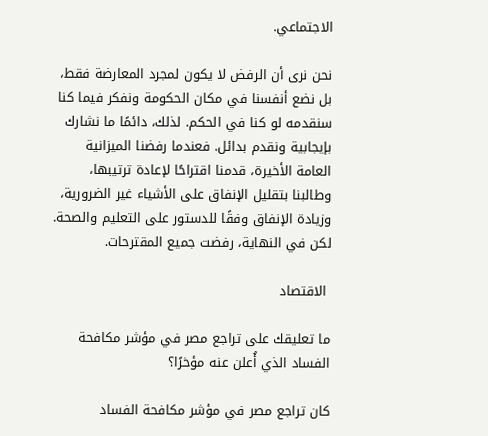الاجتماعي.

نحن نرى أن الرفض لا يكون لمجرد المعارضة فقط، بل نضع أنفسنا في مكان الحكومة ونفكر فيما كنا سنقدمه لو كنا في الحكم. لذلك، دائمًا ما نشارك بإيجابية ونقدم بدائل. فعندما رفضنا الميزانية العامة الأخيرة، قدمنا اقتراحًا لإعادة ترتيبها، وطالبنا بتقليل الإنفاق على الأشياء غير الضرورية، وزيادة الإنفاق وفقًا للدستور على التعليم والصحة. لكن في النهاية، رفضت جميع المقترحات.

 الاقتصاد

ما تعليقك على تراجع مصر في مؤشر مكافحة الفساد الذي أُعلن عنه مؤخرًا؟

كان تراجع مصر في مؤشر مكافحة الفساد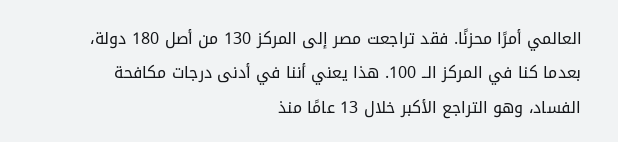العالمي أمرًا محزنًا. فقد تراجعت مصر إلى المركز 130 من أصل 180 دولة، بعدما كنا في المركز الــ 100. هذا يعني أننا في أدنى درجات مكافحة الفساد، وهو التراجع الأكبر خلال 13 عامًا منذ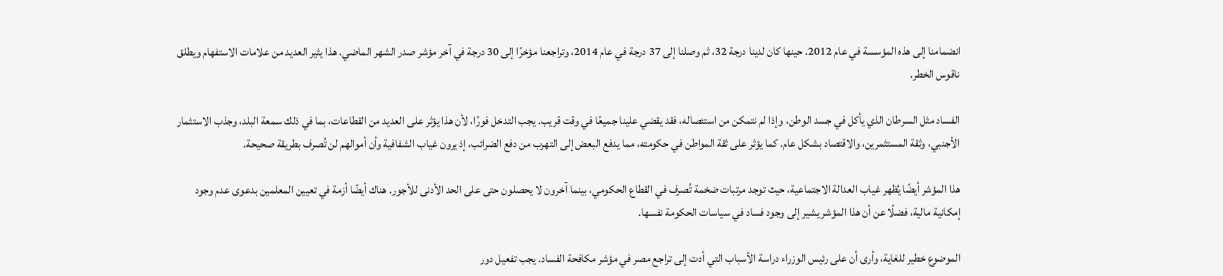انضمامنا إلى هذه المؤسسة في عام 2012. حينها كان لدينا درجة 32، ثم وصلنا إلى 37 درجة في عام 2014، وتراجعنا مؤخرًا إلى 30 درجة في آخر مؤشر صدر الشهر الماضي. هذا يثير العديد من علامات الاستفهام ويطلق ناقوس الخطر.

الفساد مثل السرطان الذي يأكل في جسد الوطن، وإذا لم نتمكن من استئصاله، فقد يقضي علينا جميعًا في وقت قريب. يجب التدخل فورًا، لأن هذا يؤثر على العديد من القطاعات، بما في ذلك سمعة البلد، وجذب الاستثمار الأجنبي، وثقة المستثمرين، والاقتصاد بشكل عام. كما يؤثر على ثقة المواطن في حكومته، مما يدفع البعض إلى التهرب من دفع الضرائب، إذ يرون غياب الشفافية وأن أموالهم لن تُصرف بطريقة صحيحة.

هذا المؤشر أيضًا يُظهر غياب العدالة الاجتماعية، حيث توجد مرتبات ضخمة تُصرف في القطاع الحكومي، بينما آخرون لا يحصلون حتى على الحد الأدنى للأجور. هناك أيضًا أزمة في تعيين المعلمين بدعوى عدم وجود إمكانية مالية، فضلًا عن أن هذا المؤشر يشير إلى وجود فساد في سياسات الحكومة نفسها.

الموضوع خطير للغاية، وأرى أن على رئيس الوزراء دراسة الأسباب التي أدت إلى تراجع مصر في مؤشر مكافحة الفساد. يجب تفعيل دور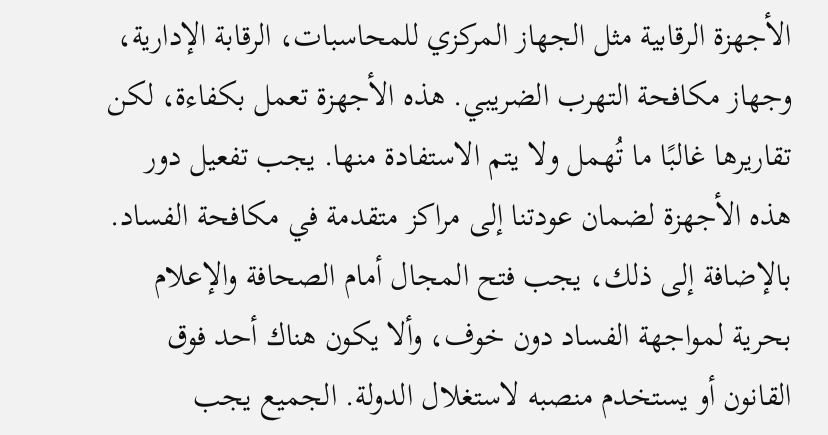الأجهزة الرقابية مثل الجهاز المركزي للمحاسبات، الرقابة الإدارية، وجهاز مكافحة التهرب الضريبي. هذه الأجهزة تعمل بكفاءة، لكن تقاريرها غالبًا ما تُهمل ولا يتم الاستفادة منها. يجب تفعيل دور هذه الأجهزة لضمان عودتنا إلى مراكز متقدمة في مكافحة الفساد. بالإضافة إلى ذلك، يجب فتح المجال أمام الصحافة والإعلام بحرية لمواجهة الفساد دون خوف، وألا يكون هناك أحد فوق القانون أو يستخدم منصبه لاستغلال الدولة. الجميع يجب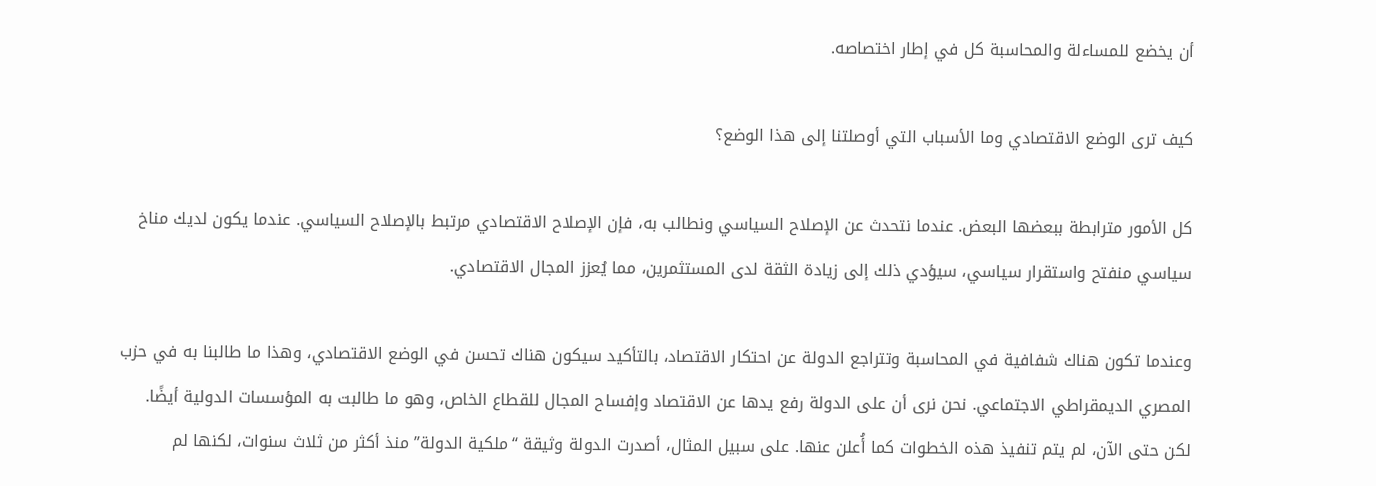أن يخضع للمساءلة والمحاسبة كل في إطار اختصاصه.

كيف ترى الوضع الاقتصادي وما الأسباب التي أوصلتنا إلى هذا الوضع؟

كل الأمور مترابطة ببعضها البعض. عندما نتحدث عن الإصلاح السياسي ونطالب به، فإن الإصلاح الاقتصادي مرتبط بالإصلاح السياسي. عندما يكون لديك مناخ سياسي منفتح واستقرار سياسي، سيؤدي ذلك إلى زيادة الثقة لدى المستثمرين، مما يُعزز المجال الاقتصادي.

وعندما تكون هناك شفافية في المحاسبة وتتراجع الدولة عن احتكار الاقتصاد، بالتأكيد سيكون هناك تحسن في الوضع الاقتصادي، وهذا ما طالبنا به في حزب المصري الديمقراطي الاجتماعي. نحن نرى أن على الدولة رفع يدها عن الاقتصاد وإفساح المجال للقطاع الخاص، وهو ما طالبت به المؤسسات الدولية أيضًا. لكن حتى الآن، لم يتم تنفيذ هذه الخطوات كما أُعلن عنها. على سبيل المثال، أصدرت الدولة وثيقة “ملكية الدولة” منذ أكثر من ثلاث سنوات، لكنها لم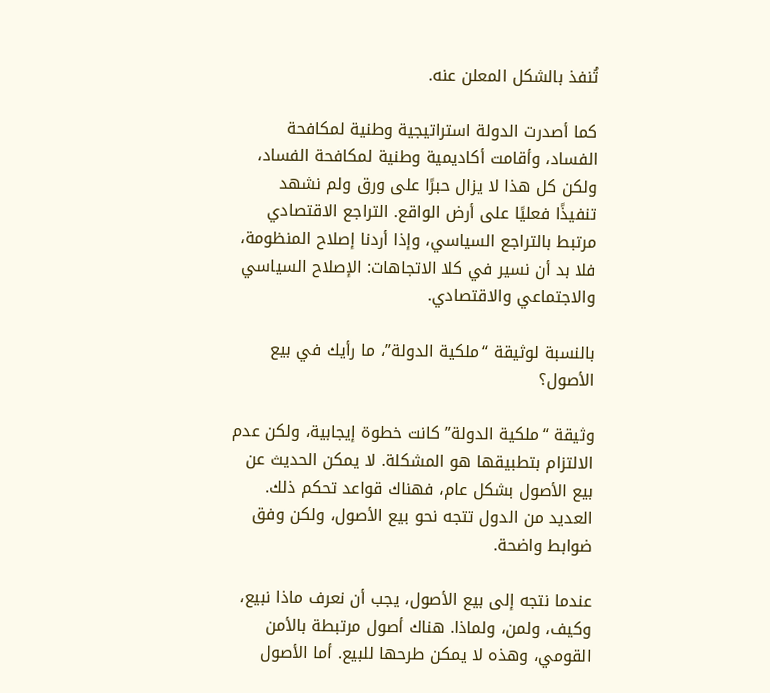تُنفذ بالشكل المعلن عنه.

كما أصدرت الدولة استراتيجية وطنية لمكافحة الفساد، وأقامت أكاديمية وطنية لمكافحة الفساد، ولكن كل هذا لا يزال حبرًا على ورق ولم نشهد تنفيذًا فعليًا على أرض الواقع. التراجع الاقتصادي مرتبط بالتراجع السياسي، وإذا أردنا إصلاح المنظومة، فلا بد أن نسير في كلا الاتجاهات: الإصلاح السياسي والاجتماعي والاقتصادي.

بالنسبة لوثيقة “ملكية الدولة”، ما رأيك في بيع الأصول؟

وثيقة “ملكية الدولة” كانت خطوة إيجابية، ولكن عدم الالتزام بتطبيقها هو المشكلة. لا يمكن الحديث عن بيع الأصول بشكل عام، فهناك قواعد تحكم ذلك. العديد من الدول تتجه نحو بيع الأصول، ولكن وفق ضوابط واضحة.

عندما نتجه إلى بيع الأصول، يجب أن نعرف ماذا نبيع، وكيف، ولمن، ولماذا. هناك أصول مرتبطة بالأمن القومي، وهذه لا يمكن طرحها للبيع. أما الأصول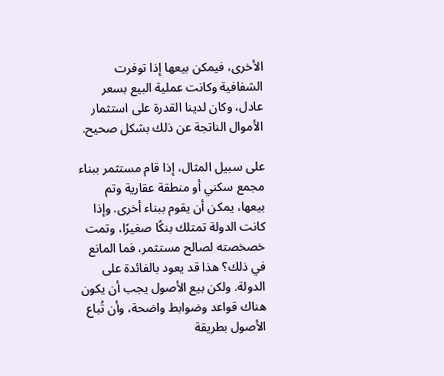الأخرى، فيمكن بيعها إذا توفرت الشفافية وكانت عملية البيع بسعر عادل، وكان لدينا القدرة على استثمار الأموال الناتجة عن ذلك بشكل صحيح.

على سبيل المثال، إذا قام مستثمر ببناء مجمع سكني أو منطقة عقارية وتم بيعها، يمكن أن يقوم ببناء أخرى. وإذا كانت الدولة تمتلك بنكًا صغيرًا، وتمت خصخصته لصالح مستثمر، فما المانع في ذلك؟ هذا قد يعود بالفائدة على الدولة. ولكن بيع الأصول يجب أن يكون هناك قواعد وضوابط واضحة، وأن تُباع الأصول بطريقة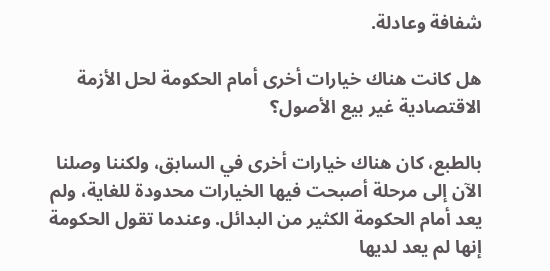شفافة وعادلة.

هل كانت هناك خيارات أخرى أمام الحكومة لحل الأزمة الاقتصادية غير بيع الأصول؟

بالطبع، كان هناك خيارات أخرى في السابق، ولكننا وصلنا الآن إلى مرحلة أصبحت فيها الخيارات محدودة للغاية، ولم يعد أمام الحكومة الكثير من البدائل. وعندما تقول الحكومة إنها لم يعد لديها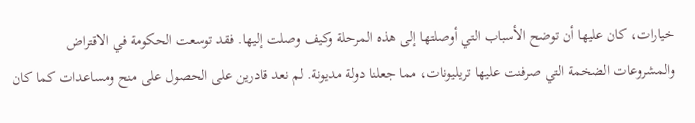خيارات، كان عليها أن توضح الأسباب التي أوصلتها إلى هذه المرحلة وكيف وصلت إليها. فقد توسعت الحكومة في الاقتراض والمشروعات الضخمة التي صرفنت عليها تريليونات، مما جعلنا دولة مديونة. لم نعد قادرين على الحصول على منح ومساعدات كما كان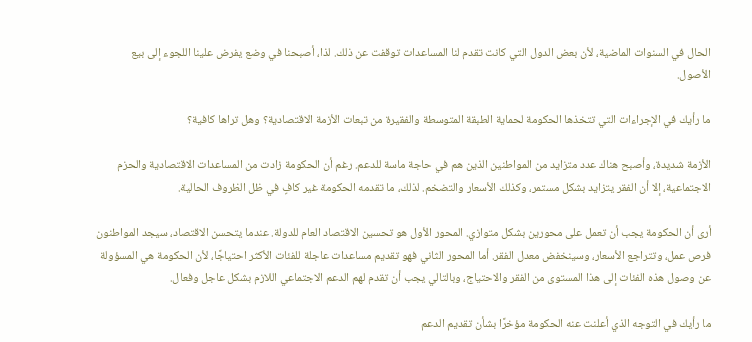الحال في السنوات الماضية، لأن بعض الدول التي كانت تقدم لنا المساعدات توقفت عن ذلك. لذا، أصبحنا في وضع يفرض علينا اللجوء إلى بيع الأصول.

ما رأيك في الإجراءات التي تتخذها الحكومة لحماية الطبقة المتوسطة والفقيرة من تبعات الأزمة الاقتصادية؟ وهل تراها كافية؟

الأزمة شديدة، وأصبح هناك عدد متزايد من المواطنين الذين هم في حاجة ماسة للدعم. رغم أن الحكومة زادت من المساعدات الاقتصادية والحزم الاجتماعية، إلا أن الفقر يتزايد بشكل مستمر، وكذلك الأسعار والتضخم. لذلك، ما تقدمه الحكومة غير كافٍ في ظل الظروف الحالية.

أرى أن الحكومة يجب أن تعمل على محورين بشكل متوازي. المحور الأول هو تحسين الاقتصاد العام للدولة. عندما يتحسن الاقتصاد، سيجد المواطنون فرص عمل، وتتراجع الأسعار، وسينخفض معدل الفقر. أما المحور الثاني فهو تقديم مساعدات عاجلة للفئات الأكثر احتياجًا، لأن الحكومة هي المسؤولة عن وصول هذه الفئات إلى هذا المستوى من الفقر والاحتياج، وبالتالي يجب أن تقدم لهم الدعم الاجتماعي اللازم بشكل عاجل وفعال.

ما رأيك في التوجه الذي أعلنت عنه الحكومة مؤخرًا بشأن تقديم الدعم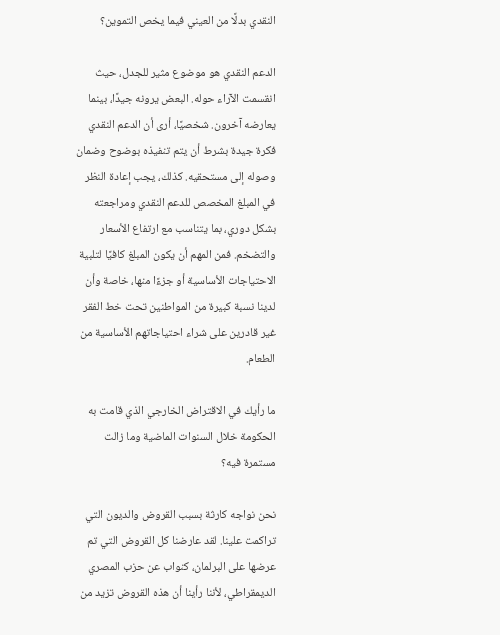النقدي بدلًا من العيني فيما يخص التموين؟

الدعم النقدي هو موضوع مثير للجدل، حيث انقسمت الآراء حوله. البعض يرونه جيدًا، بينما يعارضه آخرون. شخصيًا، أرى أن الدعم النقدي فكرة جيدة بشرط أن يتم تنفيذه بوضوح وضمان وصوله إلى مستحقيه. كذلك، يجب إعادة النظر في المبلغ المخصص للدعم النقدي ومراجعته بشكل دوري، بما يتناسب مع ارتفاع الأسعار والتضخم. فمن المهم أن يكون المبلغ كافيًا لتلبية الاحتياجات الأساسية أو جزءًا منها، خاصة وأن لدينا نسبة كبيرة من المواطنين تحت خط الفقر غير قادرين على شراء احتياجاتهم الأساسية من الطعام.

ما رأيك في الاقتراض الخارجي الذي قامت به الحكومة خلال السنوات الماضية وما زالت مستمرة فيه؟

نحن نواجه كارثة بسبب القروض والديون التي تراكمت علينا. لقد عارضنا كل القروض التي تم عرضها على البرلمان، كنواب عن حزب المصري الديمقراطي، لأننا رأينا أن هذه القروض تزيد من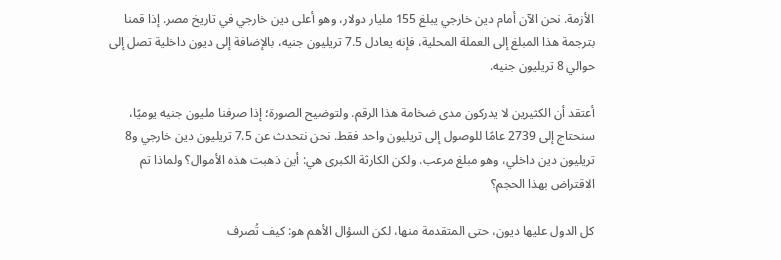الأزمة. نحن الآن أمام دين خارجي يبلغ 155 مليار دولار، وهو أعلى دين خارجي في تاريخ مصر. إذا قمنا بترجمة هذا المبلغ إلى العملة المحلية، فإنه يعادل 7.5 تريليون جنيه، بالإضافة إلى ديون داخلية تصل إلى حوالي 8 تريليون جنيه.

أعتقد أن الكثيرين لا يدركون مدى ضخامة هذا الرقم. ولتوضيح الصورة؛ إذا صرفنا مليون جنيه يوميًا، سنحتاج إلى 2739 عامًا للوصول إلى تريليون واحد فقط. نحن نتحدث عن 7.5 تريليون دين خارجي و8 تريليون دين داخلي، وهو مبلغ مرعب. ولكن الكارثة الكبرى هي: أين ذهبت هذه الأموال؟ ولماذا تم الاقتراض بهذا الحجم؟

كل الدول عليها ديون، حتى المتقدمة منها، لكن السؤال الأهم هو: كيف تُصرف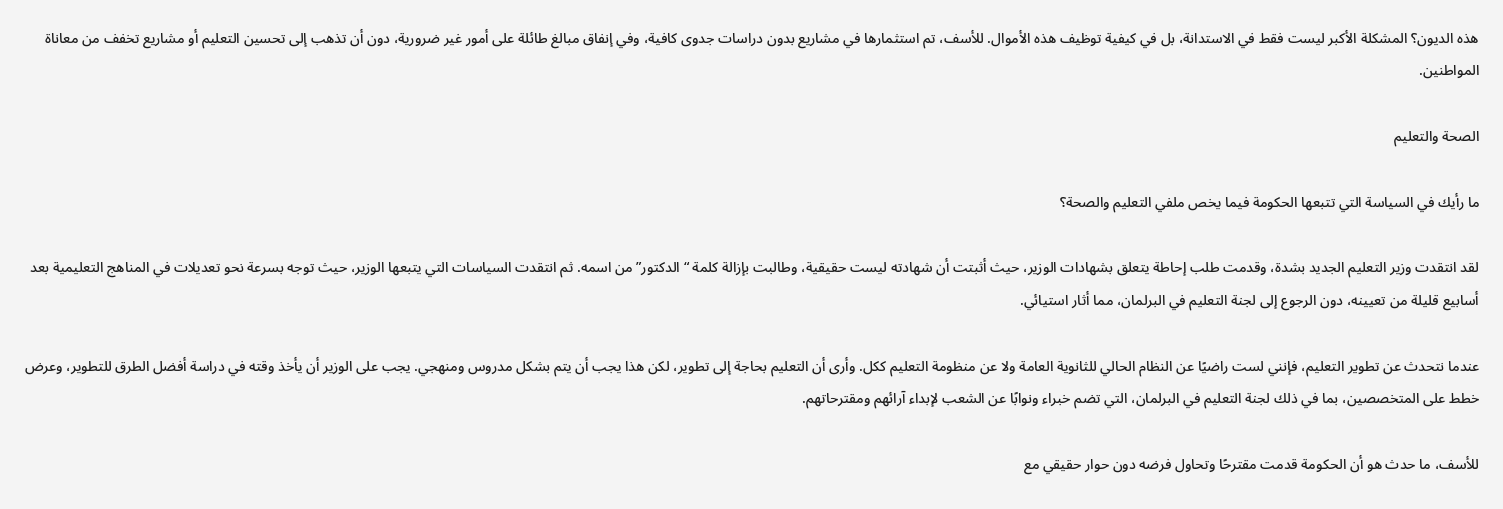هذه الديون؟ المشكلة الأكبر ليست فقط في الاستدانة، بل في كيفية توظيف هذه الأموال. للأسف، تم استثمارها في مشاريع بدون دراسات جدوى كافية، وفي إنفاق مبالغ طائلة على أمور غير ضرورية، دون أن تذهب إلى تحسين التعليم أو مشاريع تخفف من معاناة المواطنين.

الصحة والتعليم

ما رأيك في السياسة التي تتبعها الحكومة فيما يخص ملفي التعليم والصحة؟

لقد انتقدت وزير التعليم الجديد بشدة، وقدمت طلب إحاطة يتعلق بشهادات الوزير، حيث أثبتت أن شهادته ليست حقيقية، وطالبت بإزالة كلمة “الدكتور” من اسمه. ثم انتقدت السياسات التي يتبعها الوزير، حيث توجه بسرعة نحو تعديلات في المناهج التعليمية بعد أسابيع قليلة من تعيينه، دون الرجوع إلى لجنة التعليم في البرلمان، مما أثار استيائي.

عندما نتحدث عن تطوير التعليم، فإنني لست راضيًا عن النظام الحالي للثانوية العامة ولا عن منظومة التعليم ككل. وأرى أن التعليم بحاجة إلى تطوير، لكن هذا يجب أن يتم بشكل مدروس ومنهجي. يجب على الوزير أن يأخذ وقته في دراسة أفضل الطرق للتطوير، وعرض خطط على المتخصصين، بما في ذلك لجنة التعليم في البرلمان، التي تضم خبراء ونوابًا عن الشعب لإبداء آرائهم ومقترحاتهم.

للأسف، ما حدث هو أن الحكومة قدمت مقترحًا وتحاول فرضه دون حوار حقيقي مع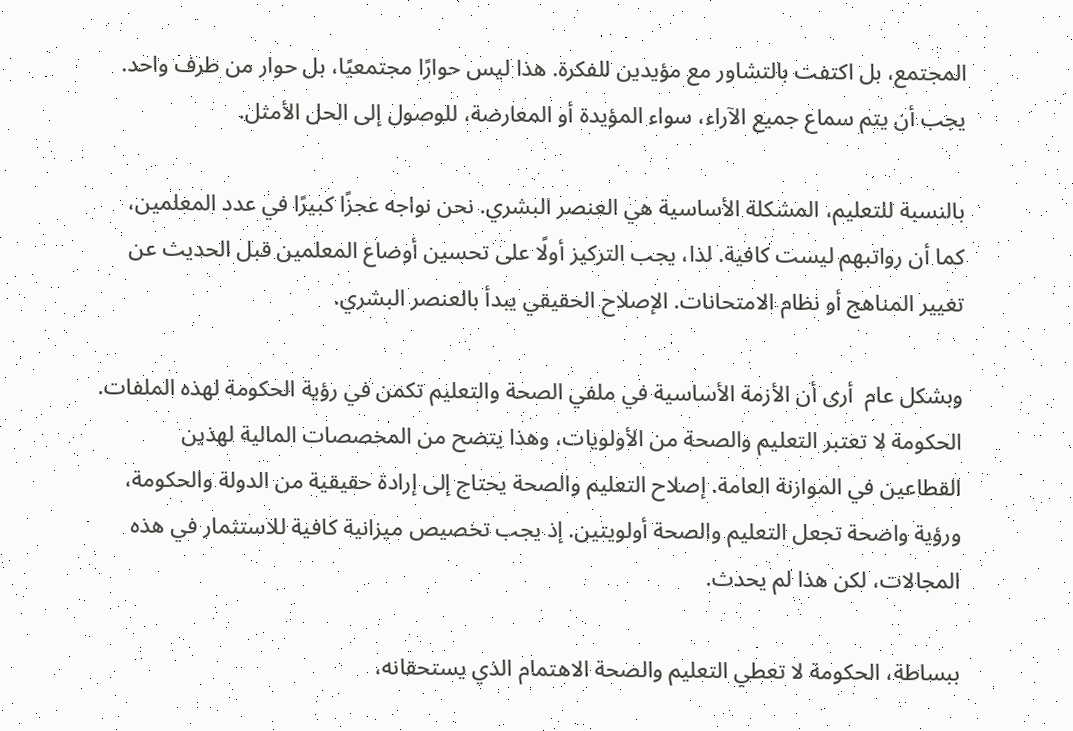المجتمع، بل اكتفت بالتشاور مع مؤيدين للفكرة. هذا ليس حوارًا مجتمعيًا، بل حوار من طرف واحد. يجب أن يتم سماع جميع الآراء، سواء المؤيدة أو المعارضة، للوصول إلى الحل الأمثل.

بالنسبة للتعليم، المشكلة الأساسية هي العنصر البشري. نحن نواجه عجزًا كبيرًا في عدد المعلمين، كما أن رواتبهم ليست كافية. لذا، يجب التركيز أولًا على تحسين أوضاع المعلمين قبل الحديث عن تغيير المناهج أو نظام الامتحانات. الإصلاح الحقيقي يبدأ بالعنصر البشري.

وبشكل عام  أرى أن الأزمة الأساسية في ملفي الصحة والتعليم تكمن في رؤية الحكومة لهذه الملفات. الحكومة لا تعتبر التعليم والصحة من الأولويات، وهذا يتضح من المخصصات المالية لهذين القطاعين في الموازنة العامة. إصلاح التعليم والصحة يحتاج إلى إرادة حقيقية من الدولة والحكومة، ورؤية واضحة تجعل التعليم والصحة أولويتين. إذ يجب تخصيص ميزانية كافية للاستثمار في هذه المجالات، لكن هذا لم يحدث.

ببساطة، الحكومة لا تعطي التعليم والصحة الاهتمام الذي يستحقانه،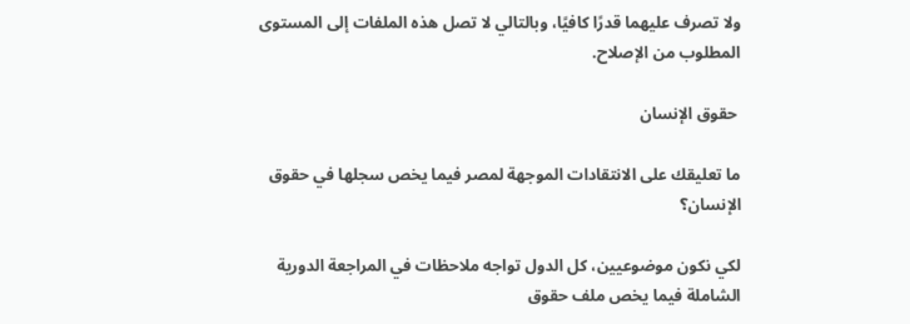ولا تصرف عليهما قدرًا كافيًا، وبالتالي لا تصل هذه الملفات إلى المستوى المطلوب من الإصلاح.

 حقوق الإنسان

ما تعليقك على الانتقادات الموجهة لمصر فيما يخص سجلها في حقوق الإنسان؟

لكي نكون موضوعيين، كل الدول تواجه ملاحظات في المراجعة الدورية الشاملة فيما يخص ملف حقوق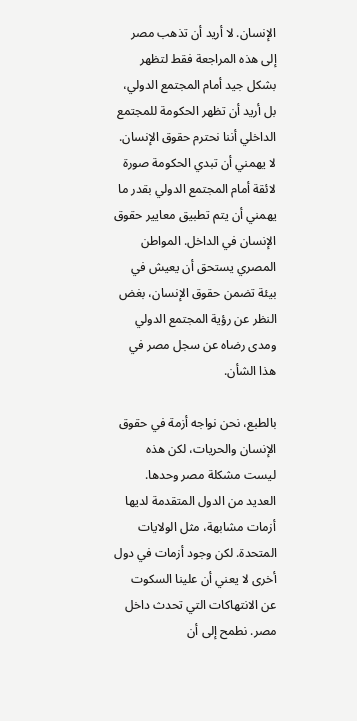الإنسان. لا أريد أن تذهب مصر إلى هذه المراجعة فقط لتظهر بشكل جيد أمام المجتمع الدولي، بل أريد أن تظهر الحكومة للمجتمع الداخلي أننا نحترم حقوق الإنسان. لا يهمني أن تبدي الحكومة صورة لائقة أمام المجتمع الدولي بقدر ما يهمني أن يتم تطبيق معايير حقوق الإنسان في الداخل. المواطن المصري يستحق أن يعيش في بيئة تضمن حقوق الإنسان، بغض النظر عن رؤية المجتمع الدولي ومدى رضاه عن سجل مصر في هذا الشأن.

بالطبع، نحن نواجه أزمة في حقوق الإنسان والحريات، لكن هذه ليست مشكلة مصر وحدها. العديد من الدول المتقدمة لديها أزمات مشابهة، مثل الولايات المتحدة. لكن وجود أزمات في دول أخرى لا يعني أن علينا السكوت عن الانتهاكات التي تحدث داخل مصر. نطمح إلى أن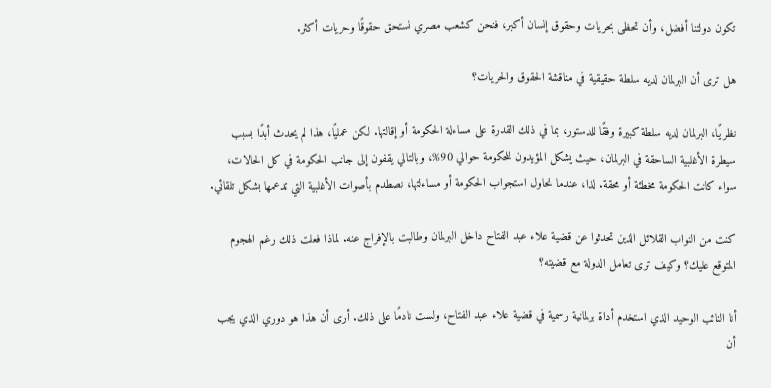تكون دولتنا أفضل، وأن تحظى بحريات وحقوق إنسان أكبر، فنحن كشعب مصري نستحق حقوقًا وحريات أكثر.

هل ترى أن البرلمان لديه سلطة حقيقية في مناقشة الحقوق والحريات؟

نظريًا، البرلمان لديه سلطة كبيرة وفقًا للدستور، بما في ذلك القدرة على مساءلة الحكومة أو إقالتها. لكن عمليًا، هذا لم يحدث أبدًا بسبب سيطرة الأغلبية الساحقة في البرلمان، حيث يشكل المؤيدون للحكومة حوالي 90%، وبالتالي يقفون إلى جانب الحكومة في كل الحالات، سواء كانت الحكومة مخطئة أو محقة. لذا، عندما نحاول استجواب الحكومة أو مساءلتها، نصطدم بأصوات الأغلبية التي تدعمها بشكل تلقائي.

كنت من النواب القلائل الذين تحدثوا عن قضية علاء عبد الفتاح داخل البرلمان وطالبت بالإفراج عنه. لماذا فعلت ذلك رغم الهجوم المتوقع عليك؟ وكيف ترى تعامل الدولة مع قضيته؟

أنا النائب الوحيد الذي استخدم أداة برلمانية رسمية في قضية علاء عبد الفتاح، ولست نادمًا على ذلك. أرى أن هذا هو دوري الذي يجب أن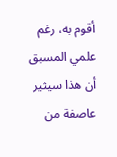أقوم به، رغم علمي المسبق أن هذا سيثير عاصفة من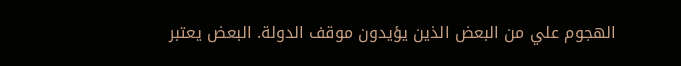الهجوم علي من البعض الذين يؤيدون موقف الدولة. البعض يعتبر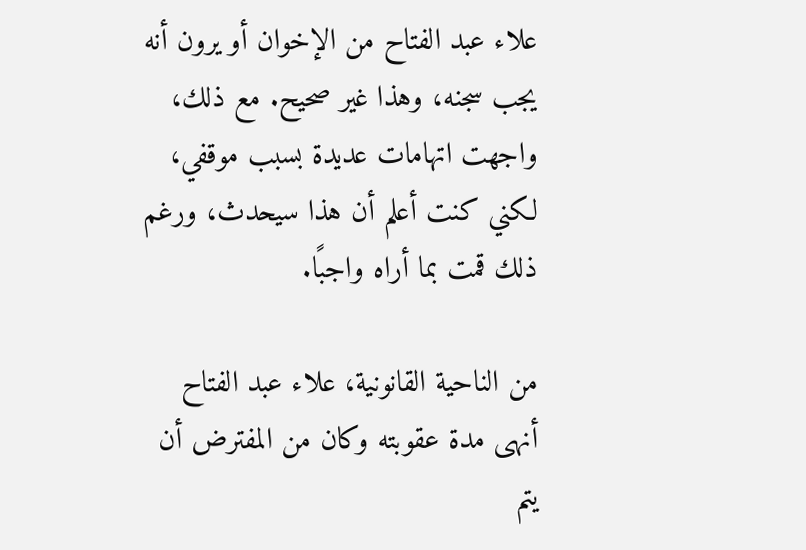علاء عبد الفتاح من الإخوان أو يرون أنه يجب سجنه، وهذا غير صحيح. مع ذلك، واجهت اتهامات عديدة بسبب موقفي، لكني كنت أعلم أن هذا سيحدث، ورغم ذلك قمت بما أراه واجبًا.

من الناحية القانونية، علاء عبد الفتاح أنهى مدة عقوبته وكان من المفترض أن يتم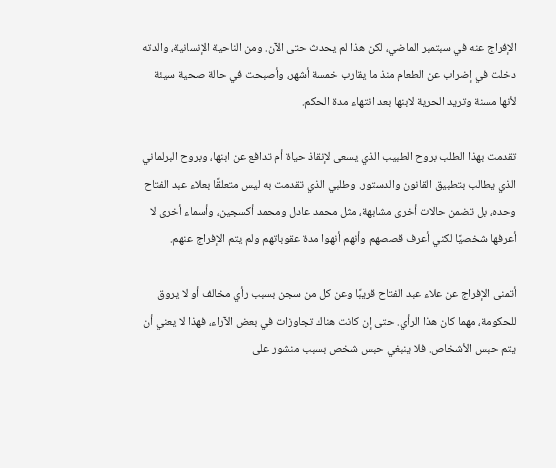الإفراج عنه في سبتمبر الماضي، لكن هذا لم يحدث حتى الآن. ومن الناحية الإنسانية، والدته دخلت في إضراب عن الطعام منذ ما يقارب خمسة أشهر، وأصبحت في حالة صحية سيئة لأنها مسنة وتريد الحرية لابنها بعد انتهاء مدة الحكم.

تقدمت بهذا الطلب بروح الطبيب الذي يسعى لإنقاذ حياة أم تدافع عن ابنها، وبروح البرلماني الذي يطالب بتطبيق القانون والدستور. وطلبي الذي تقدمت به ليس متعلقًا بعلاء عبد الفتاح وحده، بل تضمن حالات أخرى مشابهة، مثل محمد عادل ومحمد أكسجين، وأسماء أخرى لا أعرفها شخصيًا لكني أعرف قصصهم وأنهم أنهوا مدة عقوباتهم ولم يتم الإفراج عنهم.

أتمنى الإفراج عن علاء عبد الفتاح قريبًا وعن كل من سجن بسبب رأي مخالف أو لا يروق للحكومة، مهما كان هذا الرأي. حتى إن كانت هناك تجاوزات في بعض الآراء، فهذا لا يعني أن يتم حبس الأشخاص. فلا ينبغي حبس شخص بسبب منشور على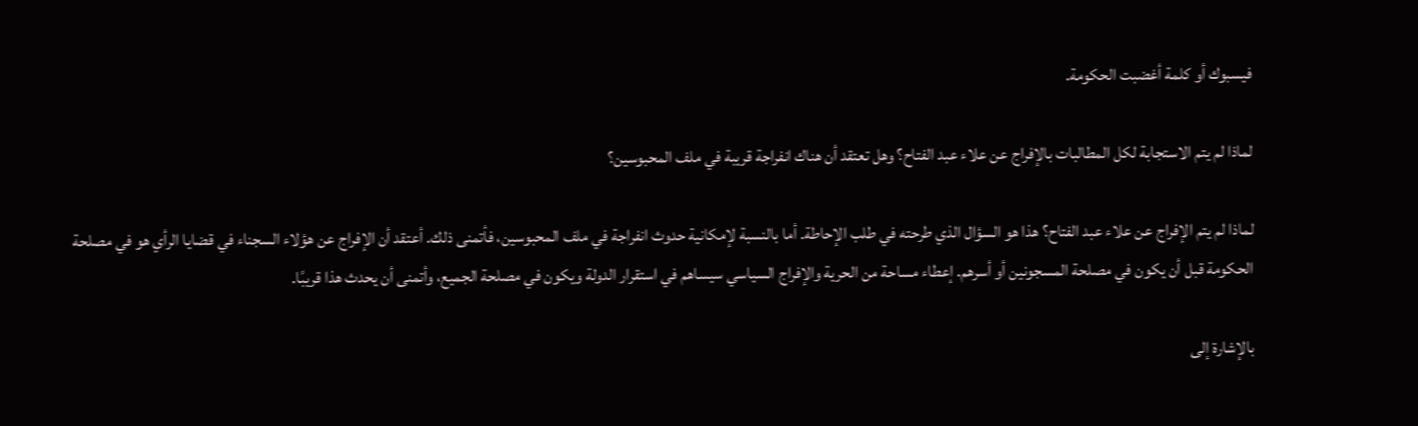فيسبوك أو كلمة أغضبت الحكومة.

لماذا لم يتم الاستجابة لكل المطالبات بالإفراج عن علاء عبد الفتاح؟ وهل تعتقد أن هناك انفراجة قريبة في ملف المحبوسين؟

لماذا لم يتم الإفراج عن علاء عبد الفتاح؟ هذا هو السؤال الذي طرحته في طلب الإحاطة. أما بالنسبة لإمكانية حدوث انفراجة في ملف المحبوسين، فأتمنى ذلك. أعتقد أن الإفراج عن هؤلاء السجناء في قضايا الرأي هو في مصلحة الحكومة قبل أن يكون في مصلحة المسجونين أو أسرهم. إعطاء مساحة من الحرية والإفراج السياسي سيساهم في استقرار الدولة ويكون في مصلحة الجميع، وأتمنى أن يحدث هذا قريبًا.

بالإشارة إلى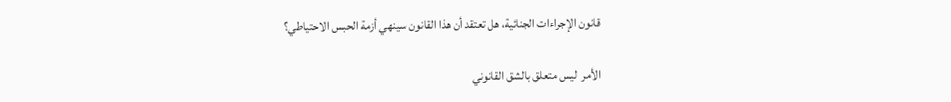قانون الإجراءات الجنائية، هل تعتقد أن هذا القانون سينهي أزمة الحبس الاحتياطي؟

الأمر  ليس متعلق بالشق القانوني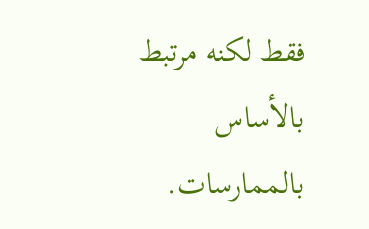فقط لكنه مرتبط بالأساس بالممارسات.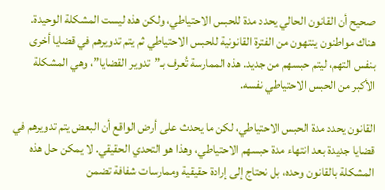صحيح أن القانون الحالي يحدد مدة للحبس الاحتياطي، ولكن هذه ليست المشكلة الوحيدة. هناك مواطنون ينتهون من الفترة القانونية للحبس الاحتياطي ثم يتم تدويرهم في قضايا أخرى بنفس التهم، ليتم حبسهم من جديد. هذه الممارسة تُعرف بـ”تدوير القضايا”، وهي المشكلة الأكبر من الحبس الاحتياطي نفسه.

القانون يحدد مدة الحبس الاحتياطي، لكن ما يحدث على أرض الواقع أن البعض يتم تدويرهم في قضايا جديدة بعد انتهاء مدة حبسهم الاحتياطي، وهذا هو التحدي الحقيقي. لا يمكن حل هذه المشكلة بالقانون وحده، بل نحتاج إلى إرادة حقيقية وممارسات شفافة تضمن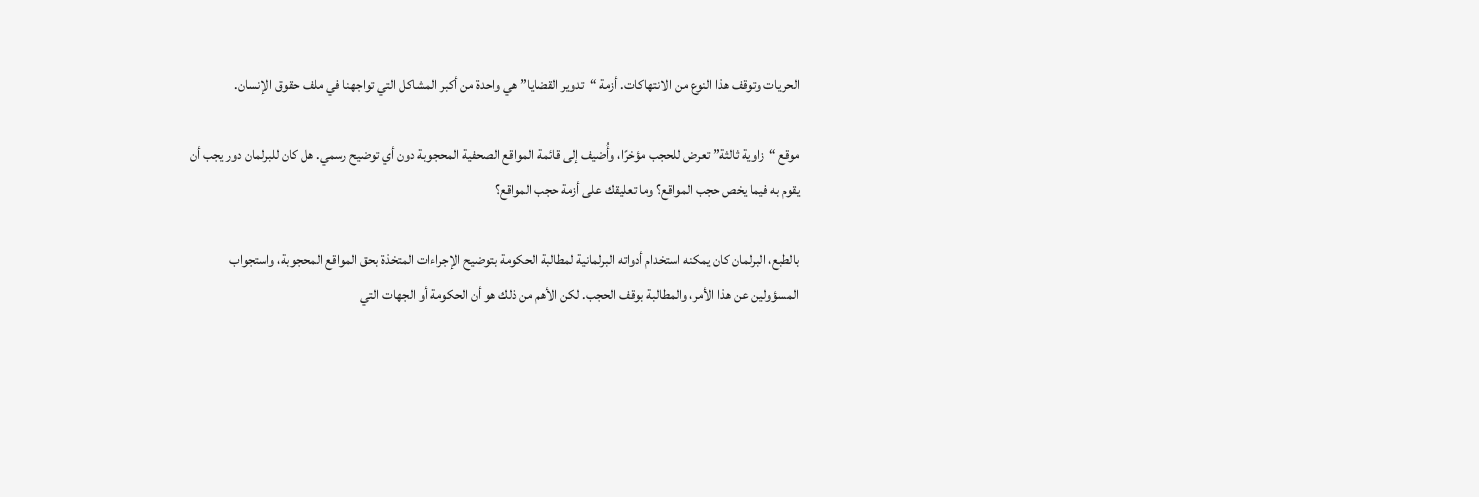الحريات وتوقف هذا النوع من الانتهاكات. أزمة “تدوير القضايا” هي واحدة من أكبر المشاكل التي تواجهنا في ملف حقوق الإنسان.

موقع “زاوية ثالثة” تعرض للحجب مؤخرًا، وأُضيف إلى قائمة المواقع الصحفية المحجوبة دون أي توضيح رسمي. هل كان للبرلمان دور يجب أن يقوم به فيما يخص حجب المواقع؟ وما تعليقك على أزمة حجب المواقع؟

بالطبع، البرلمان كان يمكنه استخدام أدواته البرلمانية لمطالبة الحكومة بتوضيح الإجراءات المتخذة بحق المواقع المحجوبة، واستجواب المسؤولين عن هذا الأمر، والمطالبة بوقف الحجب. لكن الأهم من ذلك هو أن الحكومة أو الجهات التي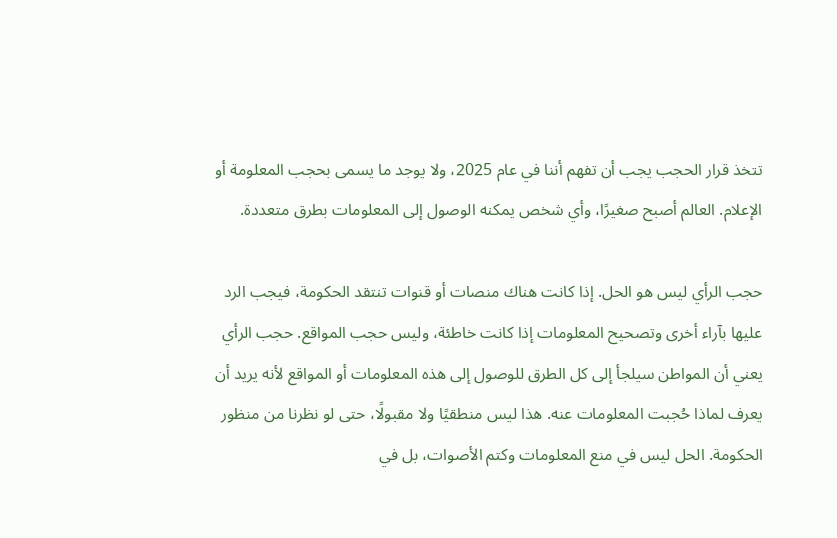تتخذ قرار الحجب يجب أن تفهم أننا في عام 2025، ولا يوجد ما يسمى بحجب المعلومة أو الإعلام. العالم أصبح صغيرًا، وأي شخص يمكنه الوصول إلى المعلومات بطرق متعددة.

حجب الرأي ليس هو الحل. إذا كانت هناك منصات أو قنوات تنتقد الحكومة، فيجب الرد عليها بآراء أخرى وتصحيح المعلومات إذا كانت خاطئة، وليس حجب المواقع. حجب الرأي يعني أن المواطن سيلجأ إلى كل الطرق للوصول إلى هذه المعلومات أو المواقع لأنه يريد أن يعرف لماذا حُجبت المعلومات عنه. هذا ليس منطقيًا ولا مقبولًا، حتى لو نظرنا من منظور الحكومة. الحل ليس في منع المعلومات وكتم الأصوات، بل في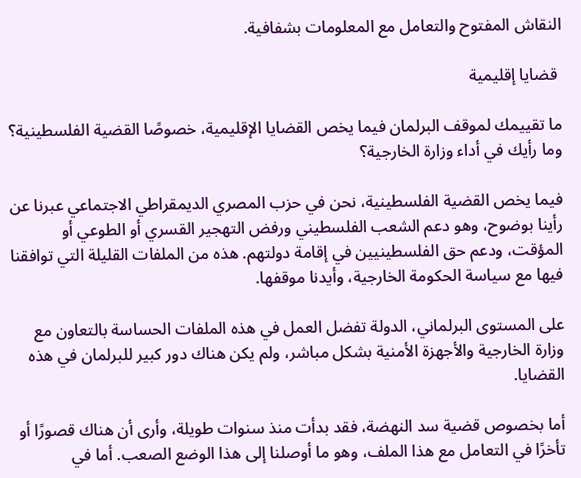النقاش المفتوح والتعامل مع المعلومات بشفافية.

 قضايا إقليمية

ما تقييمك لموقف البرلمان فيما يخص القضايا الإقليمية، خصوصًا القضية الفلسطينية؟ وما رأيك في أداء وزارة الخارجية؟

فيما يخص القضية الفلسطينية، نحن في حزب المصري الديمقراطي الاجتماعي عبرنا عن رأينا بوضوح، وهو دعم الشعب الفلسطيني ورفض التهجير القسري أو الطوعي أو المؤقت، ودعم حق الفلسطينيين في إقامة دولتهم. هذه من الملفات القليلة التي توافقنا فيها مع سياسة الحكومة الخارجية، وأيدنا موقفها.

على المستوى البرلماني، الدولة تفضل العمل في هذه الملفات الحساسة بالتعاون مع وزارة الخارجية والأجهزة الأمنية بشكل مباشر، ولم يكن هناك دور كبير للبرلمان في هذه القضايا.

أما بخصوص قضية سد النهضة، فقد بدأت منذ سنوات طويلة، وأرى أن هناك قصورًا أو تأخرًا في التعامل مع هذا الملف، وهو ما أوصلنا إلى هذا الوضع الصعب. أما في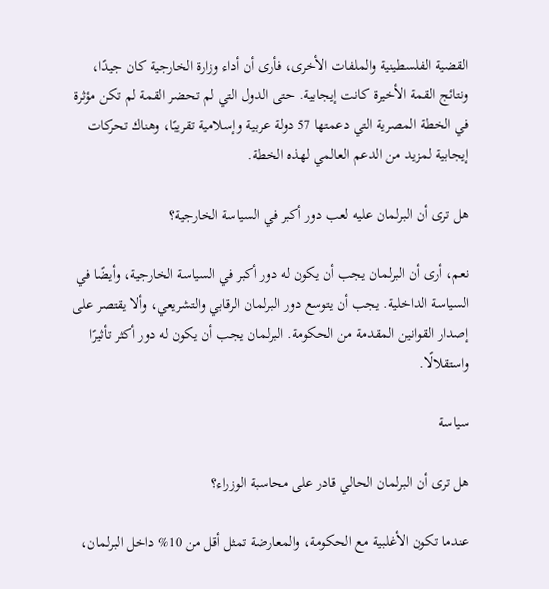القضية الفلسطينية والملفات الأخرى، فأرى أن أداء وزارة الخارجية كان جيدًا، ونتائج القمة الأخيرة كانت إيجابية. حتى الدول التي لم تحضر القمة لم تكن مؤثرة في الخطة المصرية التي دعمتها 57 دولة عربية وإسلامية تقريبًا، وهناك تحركات إيجابية لمزيد من الدعم العالمي لهذه الخطة.

هل ترى أن البرلمان عليه لعب دور أكبر في السياسة الخارجية؟

نعم، أرى أن البرلمان يجب أن يكون له دور أكبر في السياسة الخارجية، وأيضًا في السياسة الداخلية. يجب أن يتوسع دور البرلمان الرقابي والتشريعي، وألا يقتصر على إصدار القوانين المقدمة من الحكومة. البرلمان يجب أن يكون له دور أكثر تأثيرًا واستقلالًا.

سياسة

هل ترى أن البرلمان الحالي قادر على محاسبة الوزراء؟

عندما تكون الأغلبية مع الحكومة، والمعارضة تمثل أقل من 10% داخل البرلمان،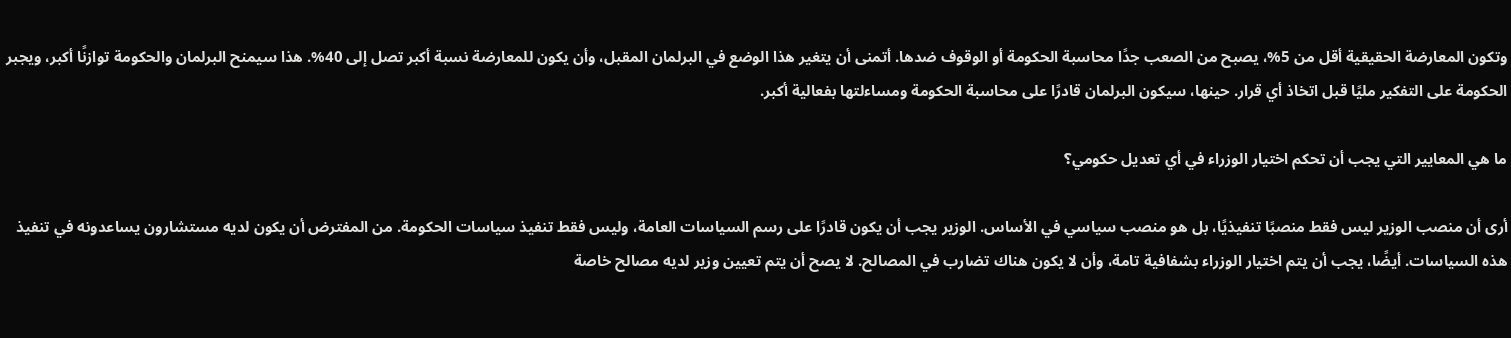وتكون المعارضة الحقيقية أقل من 5%، يصبح من الصعب جدًا محاسبة الحكومة أو الوقوف ضدها. أتمنى أن يتغير هذا الوضع في البرلمان المقبل، وأن يكون للمعارضة نسبة أكبر تصل إلى 40%. هذا سيمنح البرلمان والحكومة توازنًا أكبر، ويجبر الحكومة على التفكير مليًا قبل اتخاذ أي قرار. حينها، سيكون البرلمان قادرًا على محاسبة الحكومة ومساءلتها بفعالية أكبر.

ما هي المعايير التي يجب أن تحكم اختيار الوزراء في أي تعديل حكومي؟

أرى أن منصب الوزير ليس فقط منصبًا تنفيذيًا، بل هو منصب سياسي في الأساس. الوزير يجب أن يكون قادرًا على رسم السياسات العامة، وليس فقط تنفيذ سياسات الحكومة. من المفترض أن يكون لديه مستشارون يساعدونه في تنفيذ هذه السياسات. أيضًا، يجب أن يتم اختيار الوزراء بشفافية تامة، وأن لا يكون هناك تضارب في المصالح. لا يصح أن يتم تعيين وزير لديه مصالح خاصة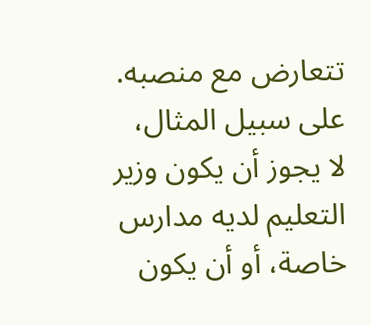تتعارض مع منصبه. على سبيل المثال، لا يجوز أن يكون وزير التعليم لديه مدارس خاصة، أو أن يكون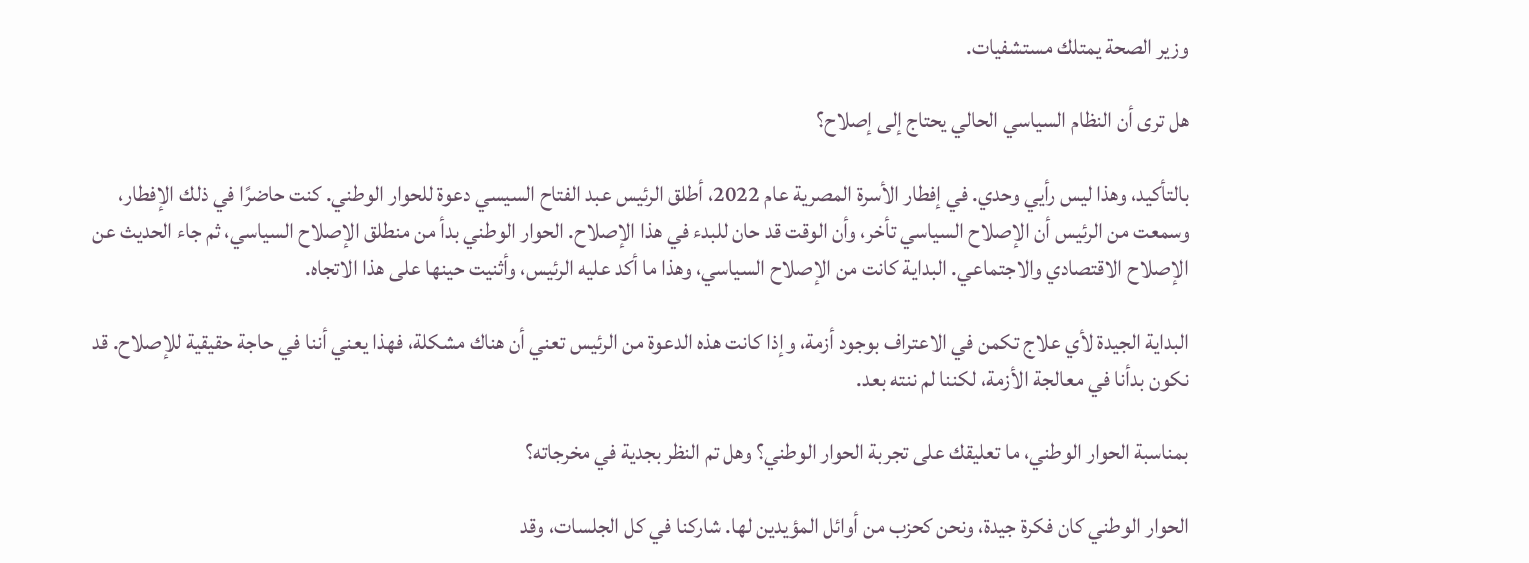وزير الصحة يمتلك مستشفيات.

هل ترى أن النظام السياسي الحالي يحتاج إلى إصلاح؟

بالتأكيد، وهذا ليس رأيي وحدي. في إفطار الأسرة المصرية عام 2022، أطلق الرئيس عبد الفتاح السيسي دعوة للحوار الوطني. كنت حاضرًا في ذلك الإفطار، وسمعت من الرئيس أن الإصلاح السياسي تأخر، وأن الوقت قد حان للبدء في هذا الإصلاح. الحوار الوطني بدأ من منطلق الإصلاح السياسي، ثم جاء الحديث عن الإصلاح الاقتصادي والاجتماعي. البداية كانت من الإصلاح السياسي، وهذا ما أكد عليه الرئيس، وأثنيت حينها على هذا الاتجاه.

البداية الجيدة لأي علاج تكمن في الاعتراف بوجود أزمة، وإذا كانت هذه الدعوة من الرئيس تعني أن هناك مشكلة، فهذا يعني أننا في حاجة حقيقية للإصلاح. قد نكون بدأنا في معالجة الأزمة، لكننا لم ننته بعد.

بمناسبة الحوار الوطني، ما تعليقك على تجربة الحوار الوطني؟ وهل تم النظر بجدية في مخرجاته؟

الحوار الوطني كان فكرة جيدة، ونحن كحزب من أوائل المؤيدين لها. شاركنا في كل الجلسات، وقد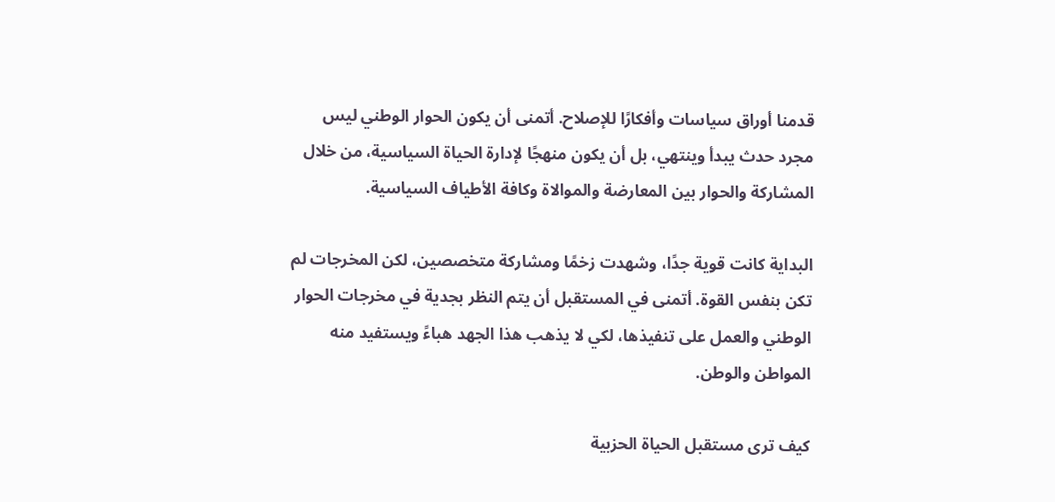قدمنا أوراق سياسات وأفكارًا للإصلاح. أتمنى أن يكون الحوار الوطني ليس مجرد حدث يبدأ وينتهي، بل أن يكون منهجًا لإدارة الحياة السياسية، من خلال المشاركة والحوار بين المعارضة والموالاة وكافة الأطياف السياسية.

البداية كانت قوية جدًا، وشهدت زخمًا ومشاركة متخصصين، لكن المخرجات لم تكن بنفس القوة. أتمنى في المستقبل أن يتم النظر بجدية في مخرجات الحوار الوطني والعمل على تنفيذها، لكي لا يذهب هذا الجهد هباءً ويستفيد منه المواطن والوطن.

كيف ترى مستقبل الحياة الحزبية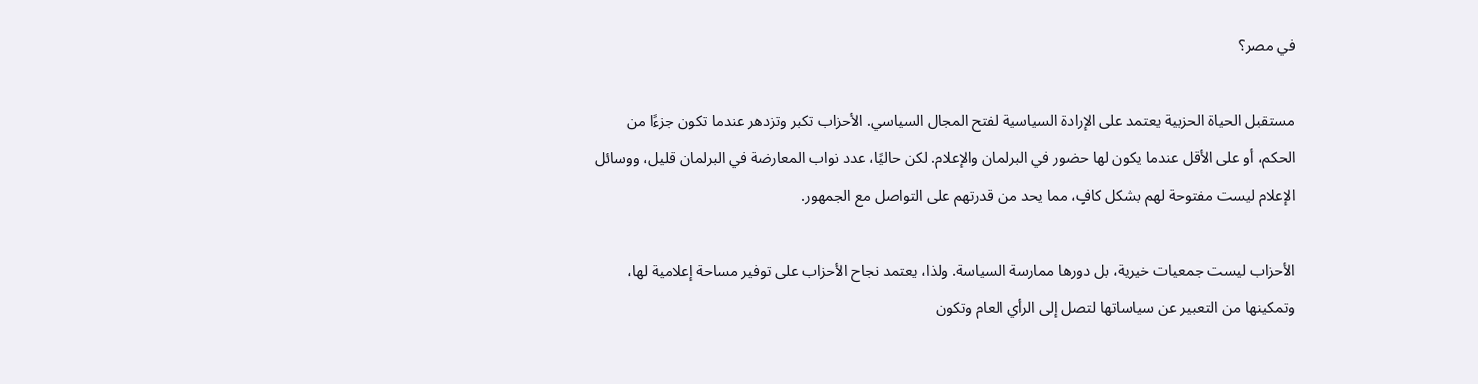في مصر؟

مستقبل الحياة الحزبية يعتمد على الإرادة السياسية لفتح المجال السياسي. الأحزاب تكبر وتزدهر عندما تكون جزءًا من الحكم، أو على الأقل عندما يكون لها حضور في البرلمان والإعلام. لكن حاليًا، عدد نواب المعارضة في البرلمان قليل، ووسائل الإعلام ليست مفتوحة لهم بشكل كافٍ، مما يحد من قدرتهم على التواصل مع الجمهور.

الأحزاب ليست جمعيات خيرية، بل دورها ممارسة السياسة. ولذا، يعتمد نجاح الأحزاب على توفير مساحة إعلامية لها، وتمكينها من التعبير عن سياساتها لتصل إلى الرأي العام وتكون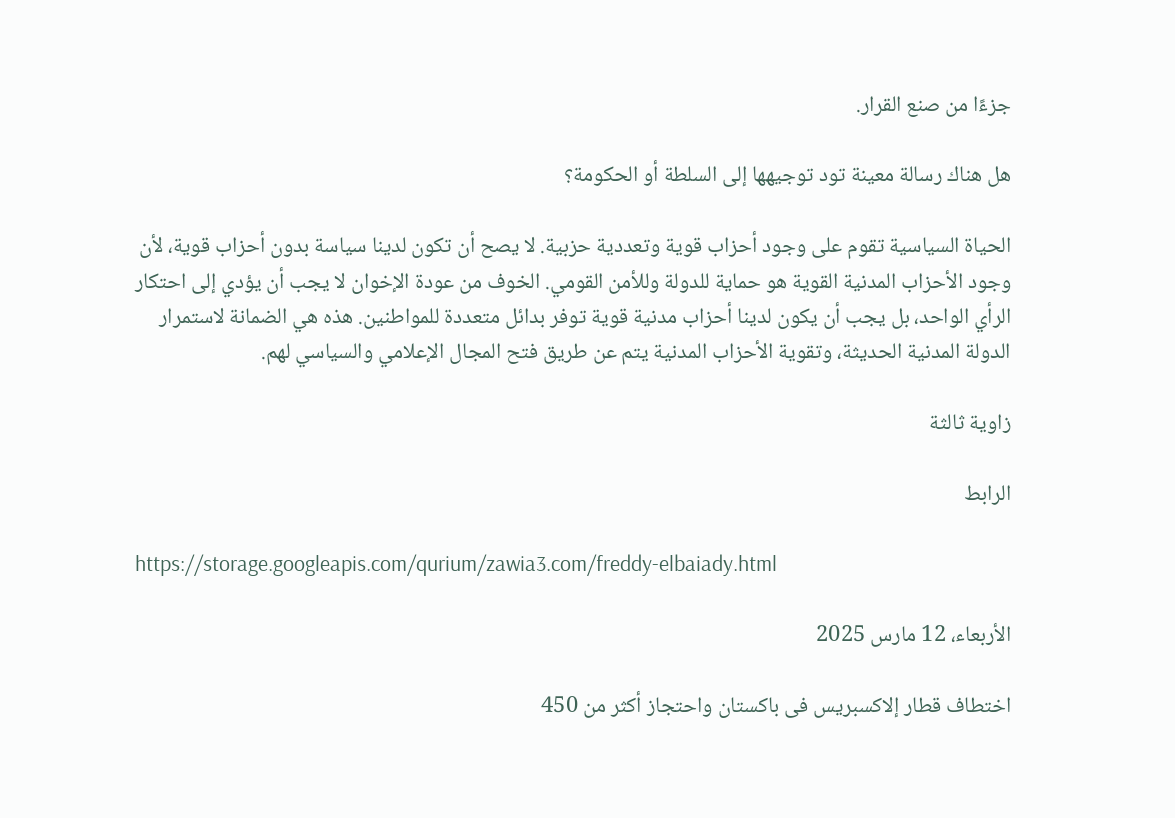جزءًا من صنع القرار.

هل هناك رسالة معينة تود توجيهها إلى السلطة أو الحكومة؟

الحياة السياسية تقوم على وجود أحزاب قوية وتعددية حزبية. لا يصح أن تكون لدينا سياسة بدون أحزاب قوية، لأن وجود الأحزاب المدنية القوية هو حماية للدولة وللأمن القومي. الخوف من عودة الإخوان لا يجب أن يؤدي إلى احتكار الرأي الواحد، بل يجب أن يكون لدينا أحزاب مدنية قوية توفر بدائل متعددة للمواطنين. هذه هي الضمانة لاستمرار الدولة المدنية الحديثة، وتقوية الأحزاب المدنية يتم عن طريق فتح المجال الإعلامي والسياسي لهم.

زاوية ثالثة

الرابط

https://storage.googleapis.com/qurium/zawia3.com/freddy-elbaiady.html

الأربعاء، 12 مارس 2025

اختطاف قطار إلاكسبريس فى باكستان واحتجاز أكثر من 450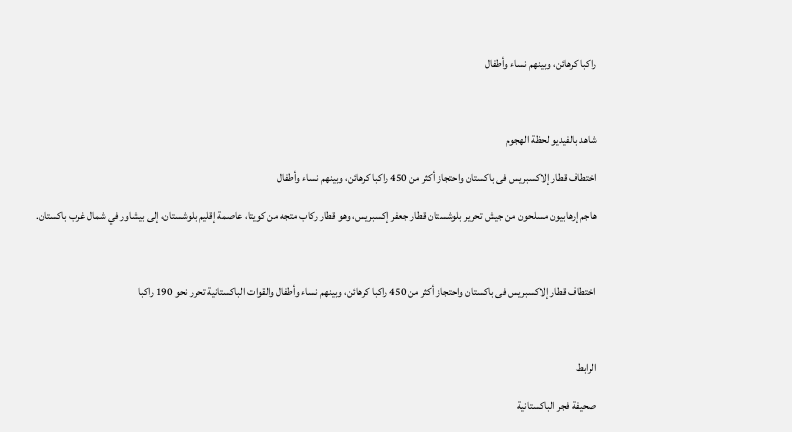راكبا كرهائن، وبينهم نساء وأطفال



شاهد بالفيديو لحظة الهجوم

اختطاف قطار إلاكسبريس فى باكستان واحتجاز أكثر من 450 راكبا كرهائن، وبينهم نساء وأطفال

هاجم إرهابيون مسلحون من جيش تحرير بلوشستان قطار جعفر إكسبريس، وهو قطار ركاب متجه من كويتا، عاصمة إقليم بلوشستان، إلى بيشاور في شمال غرب باكستان.



اختطاف قطار إلاكسبريس فى باكستان واحتجاز أكثر من 450 راكبا كرهائن، وبينهم نساء وأطفال والقوات الباكستانية تحرر نحو 190 راكبا



الرابط

صحيفة فجر الباكستانية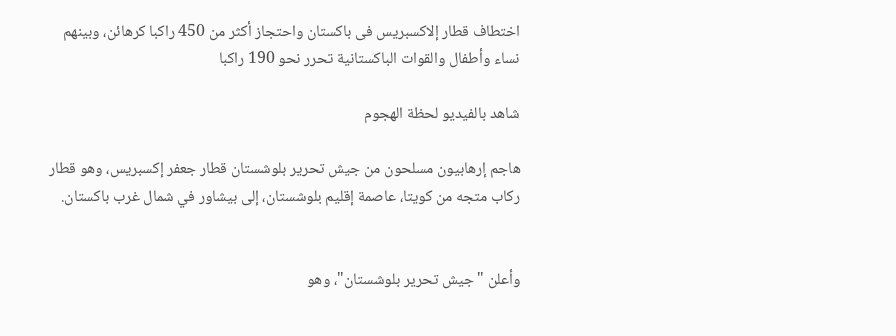اختطاف قطار إلاكسبريس فى باكستان واحتجاز أكثر من 450 راكبا كرهائن، وبينهم نساء وأطفال والقوات الباكستانية تحرر نحو 190 راكبا

شاهد بالفيديو لحظة الهجوم

هاجم إرهابيون مسلحون من جيش تحرير بلوشستان قطار جعفر إكسبريس، وهو قطار ركاب متجه من كويتا، عاصمة إقليم بلوشستان، إلى بيشاور في شمال غرب باكستان.


وأعلن "جيش تحرير بلوشستان"، وهو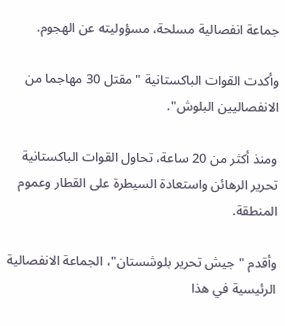جماعة انفصالية مسلحة، مسؤوليته عن الهجوم.

وأكدت القوات الباكستانية "مقتل 30 مهاجما من الانفصاليين البلوش".

ومنذ أكثر من 20 ساعة، تحاول القوات الباكستانية تحرير الرهائن واستعادة السيطرة على القطار وعموم المنطقة.

وأقدم "جيش تحرير بلوشستان"، الجماعة الانفصالية الرئيسية في هذا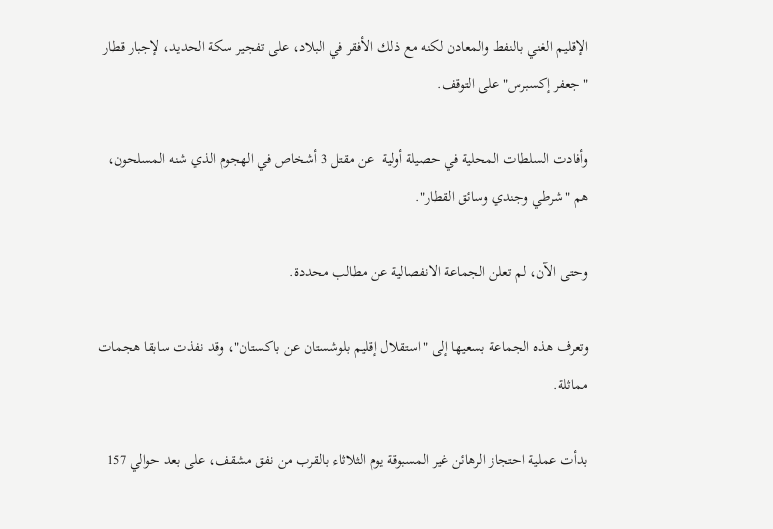الإقليم الغني بالنفط والمعادن لكنه مع ذلك الأفقر في البلاد، على تفجير سكة الحديد، لإجبار قطار "جعفر إكسبرس" على التوقف.

وأفادت السلطات المحلية في حصيلة أولية  عن مقتل 3 أشخاص في الهجوم الذي شنه المسلحون، هم "شرطي وجندي وسائق القطار".

وحتى الآن، لم تعلن الجماعة الانفصالية عن مطالب محددة.

وتعرف هذه الجماعة بسعيها إلى "استقلال إقليم بلوشستان عن باكستان"، وقد نفذت سابقا هجمات مماثلة.

بدأت عملية احتجاز الرهائن غير المسبوقة يوم الثلاثاء بالقرب من نفق مشقف، على بعد حوالي 157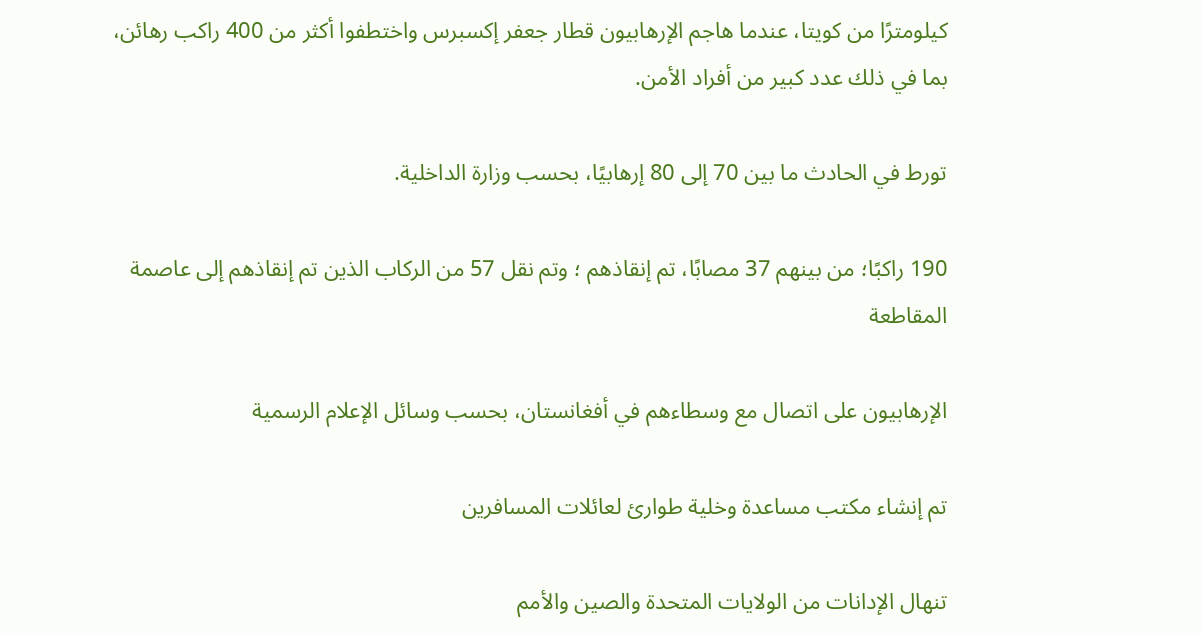كيلومترًا من كويتا، عندما هاجم الإرهابيون قطار جعفر إكسبرس واختطفوا أكثر من 400 راكب رهائن، بما في ذلك عدد كبير من أفراد الأمن.

تورط في الحادث ما بين 70 إلى 80 إرهابيًا، بحسب وزارة الداخلية.

190 راكبًا؛ من بينهم 37 مصابًا، تم إنقاذهم ؛ وتم نقل 57 من الركاب الذين تم إنقاذهم إلى عاصمة المقاطعة

الإرهابيون على اتصال مع وسطاءهم في أفغانستان، بحسب وسائل الإعلام الرسمية

تم إنشاء مكتب مساعدة وخلية طوارئ لعائلات المسافرين

تنهال الإدانات من الولايات المتحدة والصين والأمم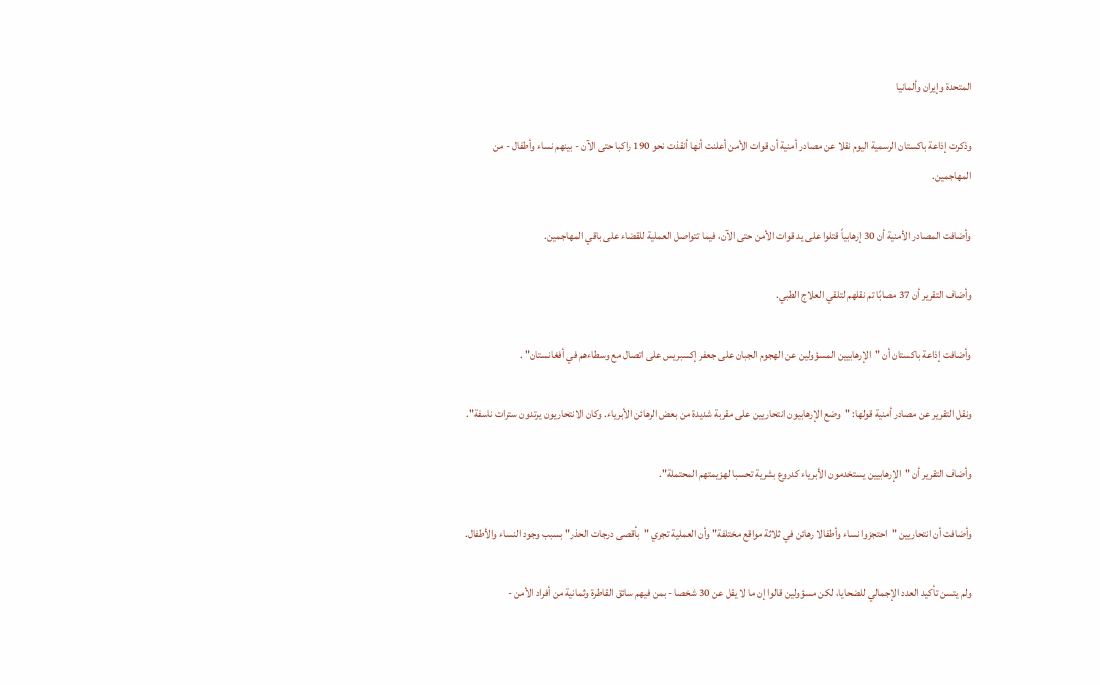المتحدة وإيران وألمانيا

وذكرت إذاعة باكستان الرسمية اليوم نقلا عن مصادر أمنية أن قوات الأمن أعلنت أنها أنقذت نحو 190 راكبا حتى الآن - بينهم نساء وأطفال - من المهاجمين.

وأضافت المصادر الأمنية أن 30 إرهابياً قتلوا على يد قوات الأمن حتى الآن، فيما تتواصل العملية للقضاء على باقي المهاجمين.

وأضاف التقرير أن 37 مصابًا تم نقلهم لتلقي العلاج الطبي.

وأضافت إذاعة باكستان أن "الإرهابيين المسؤولين عن الهجوم الجبان على جعفر إكسبريس على اتصال مع وسطاءهم في أفغانستان" .

ونقل التقرير عن مصادر أمنية قولها: "وضع الإرهابيون انتحاريين على مقربة شديدة من بعض الرهائن الأبرياء. وكان الانتحاريون يرتدون سترات ناسفة".

وأضاف التقرير أن "الإرهابيين يستخدمون الأبرياء كدروع بشرية تحسبا لهزيمتهم المحتملة".

وأضافت أن انتحاريين "احتجزوا نساء وأطفالا رهائن في ثلاثة مواقع مختلفة" وأن العملية تجري "بأقصى درجات الحذر" بسبب وجود النساء والأطفال.

ولم يتسن تأكيد العدد الإجمالي للضحايا، لكن مسؤولين قالوا إن ما لا يقل عن 30 شخصا - بمن فيهم سائق القاطرة وثمانية من أفراد الأمن -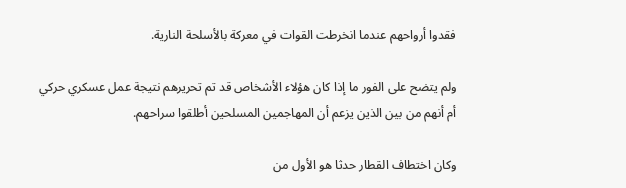فقدوا أرواحهم عندما انخرطت القوات في معركة بالأسلحة النارية.

ولم يتضح على الفور ما إذا كان هؤلاء الأشخاص قد تم تحريرهم نتيجة عمل عسكري حركي أم أنهم من بين الذين يزعم أن المهاجمين المسلحين أطلقوا سراحهم.

وكان اختطاف القطار حدثا هو الأول من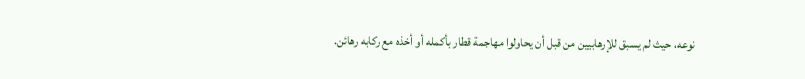نوعه، حيث لم يسبق للإرهابيين من قبل أن يحاولوا مهاجمة قطار بأكمله أو أخذه مع ركابه رهائن.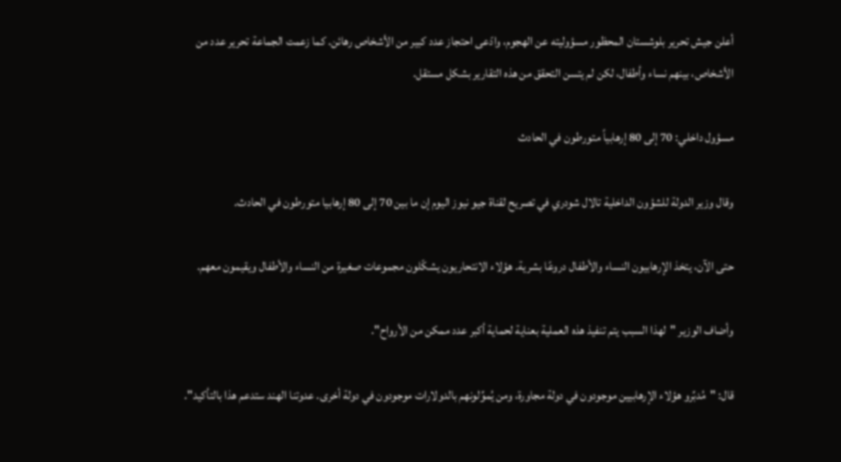أعلن جيش تحرير بلوشستان المحظور مسؤوليته عن الهجوم، وادّعى احتجاز عدد كبير من الأشخاص رهائن. كما زعمت الجماعة تحرير عدد من الأشخاص، بينهم نساء وأطفال، لكن لم يتسن التحقق من هذه التقارير بشكل مستقل.

مسؤول داخلي: 70 إلى 80 إرهابياً متورطون في الحادث

وقال وزير الدولة للشؤون الداخلية تالال شودري في تصريح لقناة جيو نيوز اليوم إن ما بين 70 إلى 80 إرهابيا متورطون في الحادث.

حتى الآن، يتخذ الإرهابيون النساء والأطفال دروعًا بشرية. هؤلاء الانتحاريون يشكّلون مجموعات صغيرة من النساء والأطفال ويقيمون معهم.

وأضاف الوزير "لهذا السبب يتم تنفيذ هذه العملية بعناية لحماية أكبر عدد ممكن من الأرواح".

قال: "مُدبِّرو هؤلاء الإرهابيين موجودون في دولة مجاورة، ومن يُموِّلونهم بالدولارات موجودون في دولة أخرى. عدوتنا الهند ستدعم هذا بالتأكيد".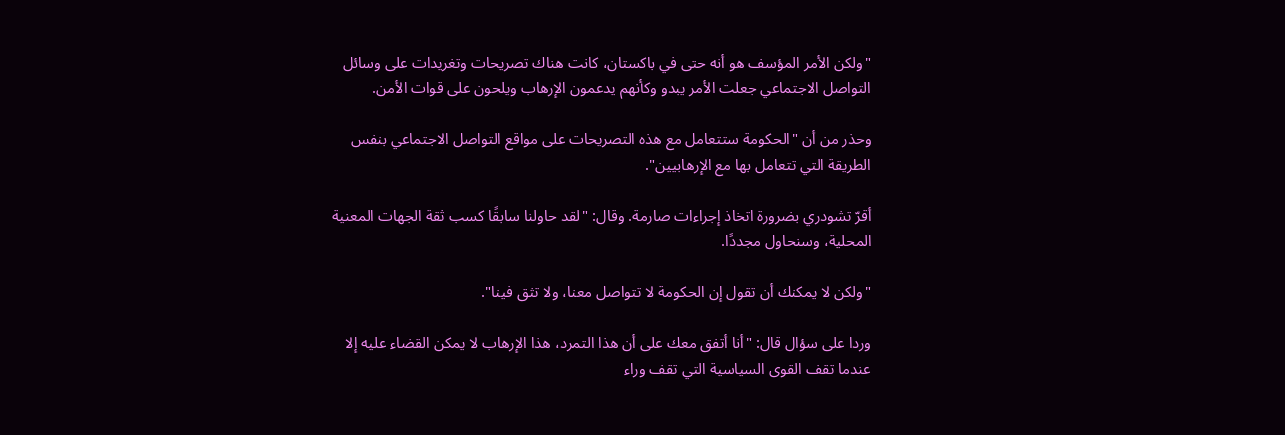"ولكن الأمر المؤسف هو أنه حتى في باكستان، كانت هناك تصريحات وتغريدات على وسائل التواصل الاجتماعي جعلت الأمر يبدو وكأنهم يدعمون الإرهاب ويلحون على قوات الأمن.

وحذر من أن "الحكومة ستتعامل مع هذه التصريحات على مواقع التواصل الاجتماعي بنفس الطريقة التي تتعامل بها مع الإرهابيين".

أقرّ تشودري بضرورة اتخاذ إجراءات صارمة. وقال: "لقد حاولنا سابقًا كسب ثقة الجهات المعنية المحلية، وسنحاول مجددًا.

"ولكن لا يمكنك أن تقول إن الحكومة لا تتواصل معنا، ولا تثق فينا".

وردا على سؤال قال: "أنا أتفق معك على أن هذا التمرد، هذا الإرهاب لا يمكن القضاء عليه إلا عندما تقف القوى السياسية التي تقف وراء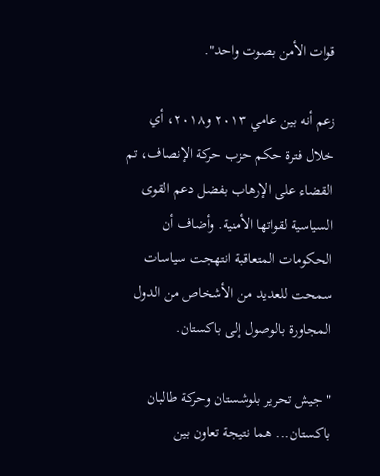قوات الأمن بصوت واحد".

زعم أنه بين عامي ٢٠١٣ و٢٠١٨، أي خلال فترة حكم حزب حركة الإنصاف، تم القضاء على الإرهاب بفضل دعم القوى السياسية لقواتها الأمنية. وأضاف أن الحكومات المتعاقبة انتهجت سياسات سمحت للعديد من الأشخاص من الدول المجاورة بالوصول إلى باكستان.

"جيش تحرير بلوشستان وحركة طالبان باكستان... هما نتيجة تعاون بين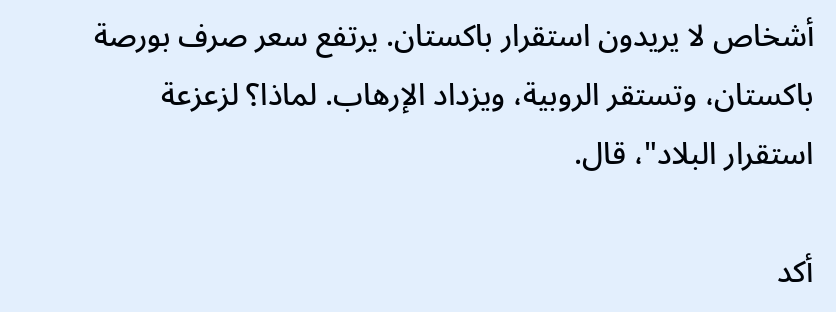أشخاص لا يريدون استقرار باكستان. يرتفع سعر صرف بورصة باكستان، وتستقر الروبية، ويزداد الإرهاب. لماذا؟ لزعزعة استقرار البلاد"، قال.

أكد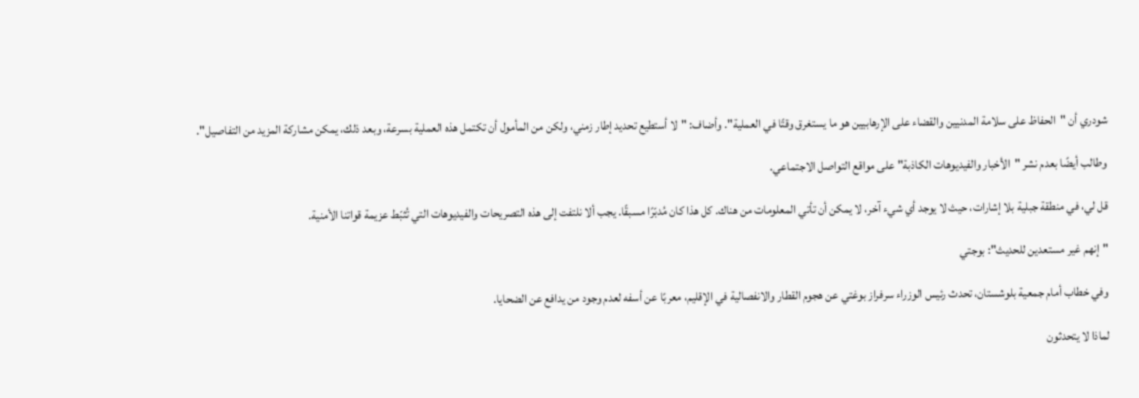شودري أن "الحفاظ على سلامة المدنيين والقضاء على الإرهابيين هو ما يستغرق وقتًا في العملية". وأضاف: "لا أستطيع تحديد إطار زمني، ولكن من المأمول أن تكتمل هذه العملية بسرعة، وبعد ذلك، يمكن مشاركة المزيد من التفاصيل".

وطالب أيضًا بعدم نشر "الأخبار والفيديوهات الكاذبة" على مواقع التواصل الاجتماعي.

قل لي، في منطقة جبلية بلا إشارات، حيث لا يوجد أي شيء آخر، لا يمكن أن تأتي المعلومات من هناك. كل هذا كان مُدبّرًا مسبقًا. يجب ألا نلتفت إلى هذه التصريحات والفيديوهات التي تُثبّط عزيمة قواتنا الأمنية.

"إنهم غير مستعدين للحديث": بوجتي

وفي خطاب أمام جمعية بلوشستان، تحدث رئيس الوزراء سرفراز بوغتي عن هجوم القطار والانفصالية في الإقليم، معربًا عن أسفه لعدم وجود من يدافع عن الضحايا.

لماذا لا يتحدثون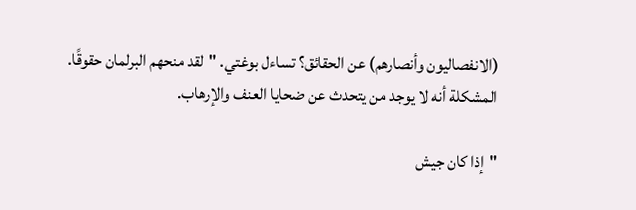(الانفصاليون وأنصارهم) عن الحقائق؟ تساءل بوغتي. "لقد منحهم البرلمان حقوقًا. المشكلة أنه لا يوجد من يتحدث عن ضحايا العنف والإرهاب.

"إذا كان جيش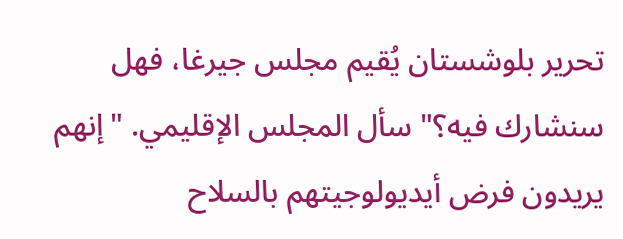تحرير بلوشستان يُقيم مجلس جيرغا، فهل سنشارك فيه؟" سأل المجلس الإقليمي. "إنهم يريدون فرض أيديولوجيتهم بالسلاح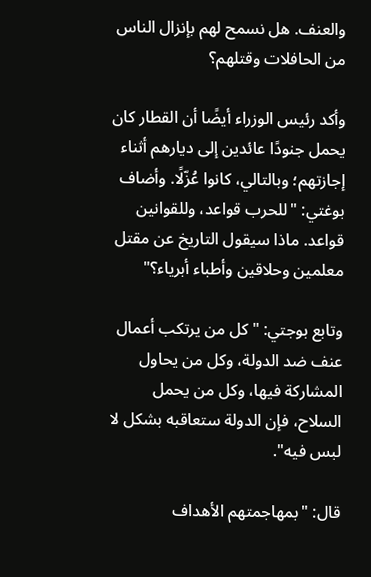والعنف. هل نسمح لهم بإنزال الناس من الحافلات وقتلهم؟

وأكد رئيس الوزراء أيضًا أن القطار كان يحمل جنودًا عائدين إلى ديارهم أثناء إجازتهم؛ وبالتالي، كانوا عُزّلًا. وأضاف بوغتي: "للحرب قواعد، وللقوانين قواعد. ماذا سيقول التاريخ عن مقتل معلمين وحلاقين وأطباء أبرياء؟"

وتابع بوجتي: "كل من يرتكب أعمال عنف ضد الدولة، وكل من يحاول المشاركة فيها، وكل من يحمل السلاح، فإن الدولة ستعاقبه بشكل لا لبس فيه".

قال: "بمهاجمتهم الأهداف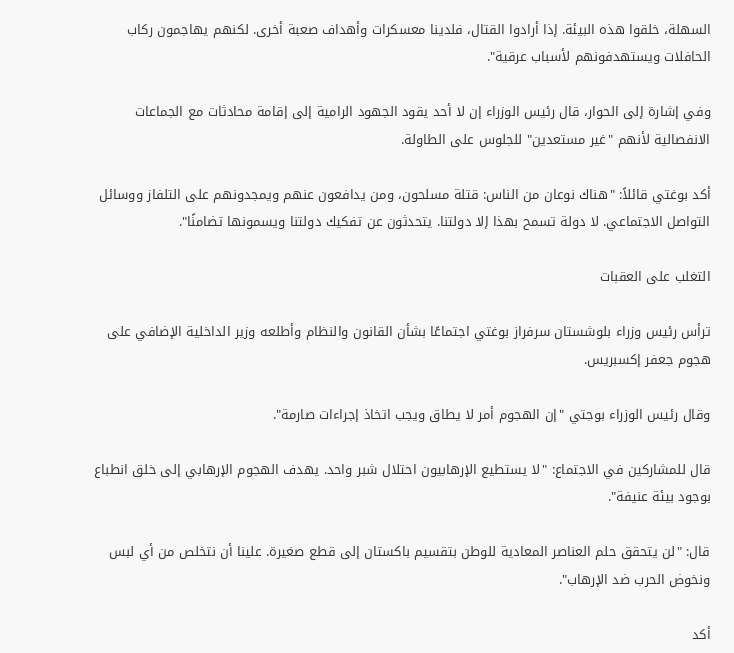السهلة، خلقوا هذه البيئة. إذا أرادوا القتال، فلدينا معسكرات وأهداف صعبة أخرى. لكنهم يهاجمون ركاب الحافلات ويستهدفونهم لأسباب عرقية".

وفي إشارة إلى الحوار، قال رئيس الوزراء إن لا أحد يقود الجهود الرامية إلى إقامة محادثات مع الجماعات الانفصالية لأنهم "غير مستعدين" للجلوس على الطاولة.

أكد بوغتي قائلاً: "هناك نوعان من الناس: قتلة مسلحون، ومن يدافعون عنهم ويمجدونهم على التلفاز ووسائل التواصل الاجتماعي. لا دولة تسمح بهذا إلا دولتنا. يتحدثون عن تفكيك دولتنا ويسمونها تضامنًا".

التغلب على العقبات

ترأس رئيس وزراء بلوشستان سرفراز بوغتي اجتماعًا بشأن القانون والنظام وأطلعه وزير الداخلية الإضافي على هجوم جعفر إكسبريس.

وقال رئيس الوزراء بوجتي "إن الهجوم أمر لا يطاق ويجب اتخاذ إجراءات صارمة".

قال للمشاركين في الاجتماع: "لا يستطيع الإرهابيون احتلال شبر واحد. يهدف الهجوم الإرهابي إلى خلق انطباع بوجود بيئة عنيفة".

قال: "لن يتحقق حلم العناصر المعادية للوطن بتقسيم باكستان إلى قطع صغيرة. علينا أن نتخلص من أي لبس ونخوض الحرب ضد الإرهاب".

أكد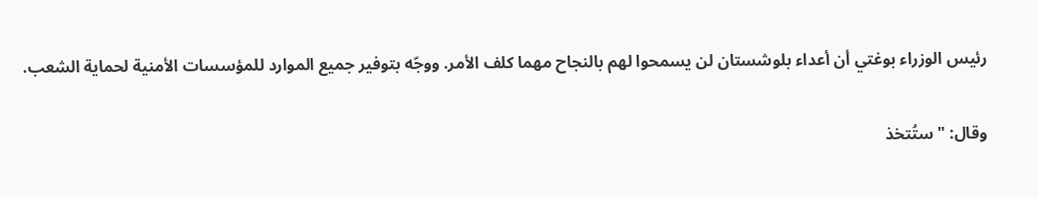رئيس الوزراء بوغتي أن أعداء بلوشستان لن يسمحوا لهم بالنجاح مهما كلف الأمر. ووجّه بتوفير جميع الموارد للمؤسسات الأمنية لحماية الشعب.

وقال: "ستُتخذ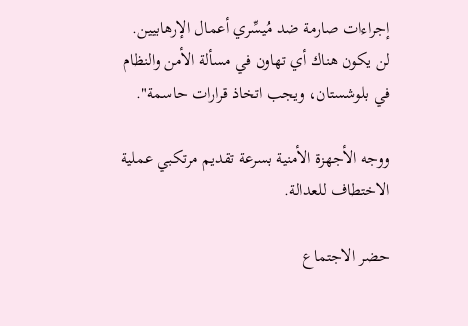إجراءات صارمة ضد مُيسِّري أعمال الإرهابيين. لن يكون هناك أي تهاون في مسألة الأمن والنظام في بلوشستان، ويجب اتخاذ قرارات حاسمة".

ووجه الأجهزة الأمنية بسرعة تقديم مرتكبي عملية الاختطاف للعدالة.

حضر الاجتماع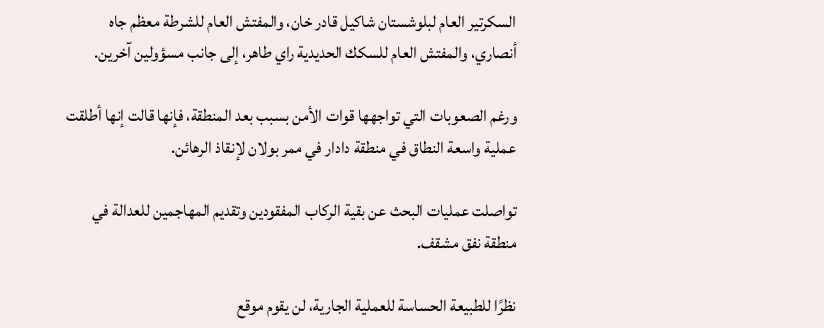السكرتير العام لبلوشستان شاكيل قادر خان، والمفتش العام للشرطة معظم جاه أنصاري، والمفتش العام للسكك الحديدية راي طاهر، إلى جانب مسؤولين آخرين.

ورغم الصعوبات التي تواجهها قوات الأمن بسبب بعد المنطقة، فإنها قالت إنها أطلقت عملية واسعة النطاق في منطقة دادار في ممر بولان لإنقاذ الرهائن.

تواصلت عمليات البحث عن بقية الركاب المفقودين وتقديم المهاجمين للعدالة في منطقة نفق مشقف.

نظرًا للطبيعة الحساسة للعملية الجارية، لن يقوم موقع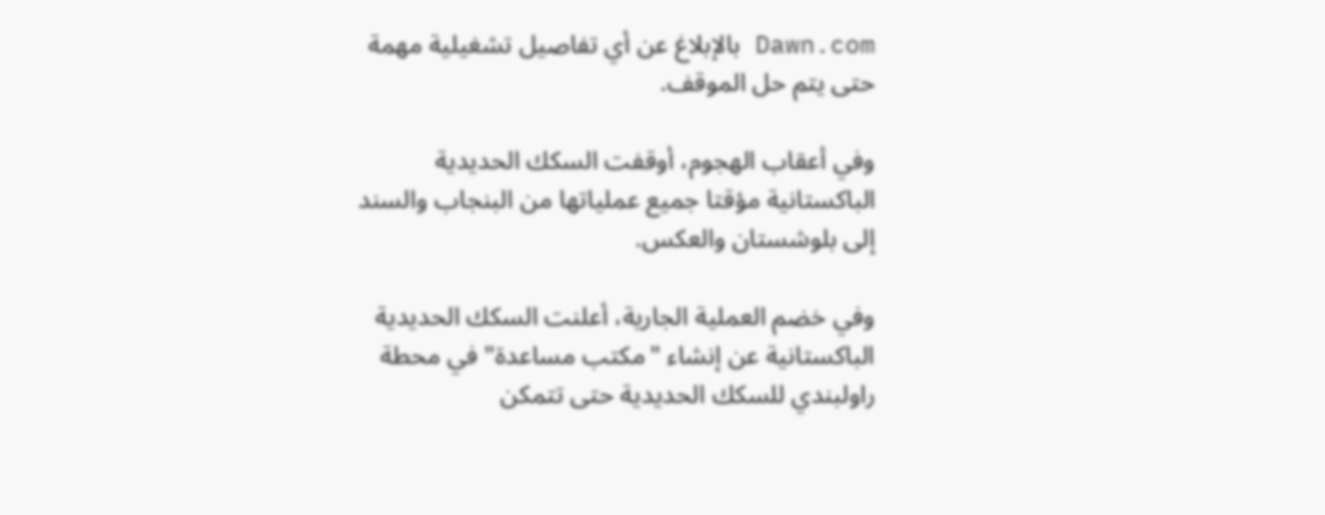Dawn.com بالإبلاغ عن أي تفاصيل تشغيلية مهمة حتى يتم حل الموقف.

وفي أعقاب الهجوم، أوقفت السكك الحديدية الباكستانية مؤقتا جميع عملياتها من البنجاب والسند إلى بلوشستان والعكس.

وفي خضم العملية الجارية، أعلنت السكك الحديدية الباكستانية عن إنشاء "مكتب مساعدة" في محطة راولبندي للسكك الحديدية حتى تتمكن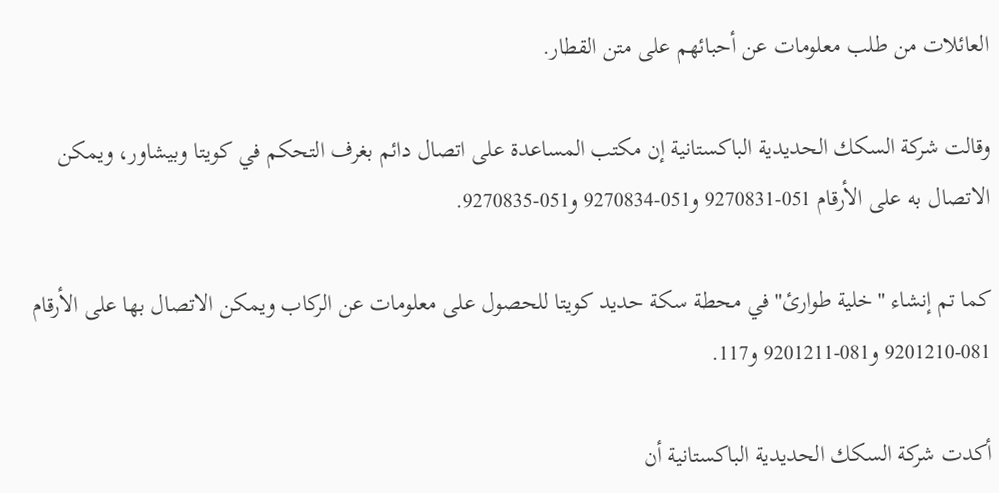العائلات من طلب معلومات عن أحبائهم على متن القطار.

وقالت شركة السكك الحديدية الباكستانية إن مكتب المساعدة على اتصال دائم بغرف التحكم في كويتا وبيشاور، ويمكن الاتصال به على الأرقام 051-9270831 و051-9270834 و051-9270835.

كما تم إنشاء "خلية طوارئ" في محطة سكة حديد كويتا للحصول على معلومات عن الركاب ويمكن الاتصال بها على الأرقام 081-9201210 و081-9201211 و117.

أكدت شركة السكك الحديدية الباكستانية أن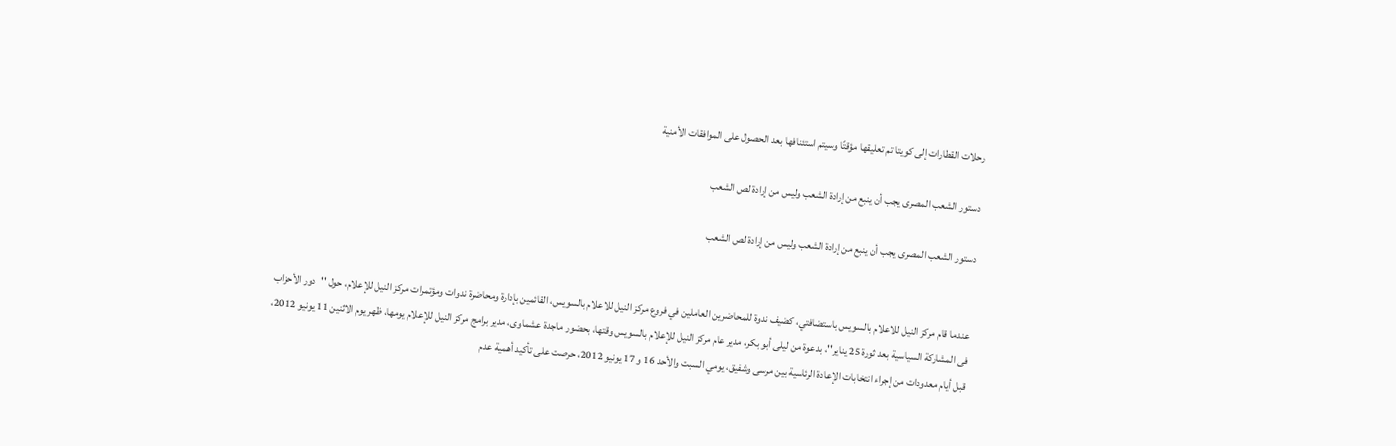رحلات القطارات إلى كويتا تم تعليقها مؤقتًا وسيتم استئنافها بعد الحصول على الموافقات الأمنية

دستور الشعب المصرى يجب أن ينبع من إرادة الشعب وليس من إرادة لص الشعب

دستور الشعب المصرى يجب أن ينبع من إرادة الشعب وليس من إرادة لص الشعب


عندما قام مركز النيل للاعلام بالسويس باستضافتي، كضيف ندوة للمحاضرين العاملين في فروع مركز النيل للاعلام بالسويس، القائمين بإدارة ومحاضرة ندوات ومؤتمرات مركز النيل للإعلام، حول ''دور الأحزاب فى المشاركة السياسية بعد ثورة 25 يناير''، بدعوة من ليلى أبو بكر، مدير عام مركز النيل للإعلام بالسويس وقتها، بحضور ماجدة عشماوى، مدير برامج مركز النيل للإعلام يومها، ظهر يوم الاثنين 11 يونيو 2012، قبل أيام معدودات من إجراء انتخابات الإعادة الرئاسية بين مرسى وشفيق، يومي السبت والأحد 16 و 17 يونيو 2012، حرصت على تأكيد أهمية عدم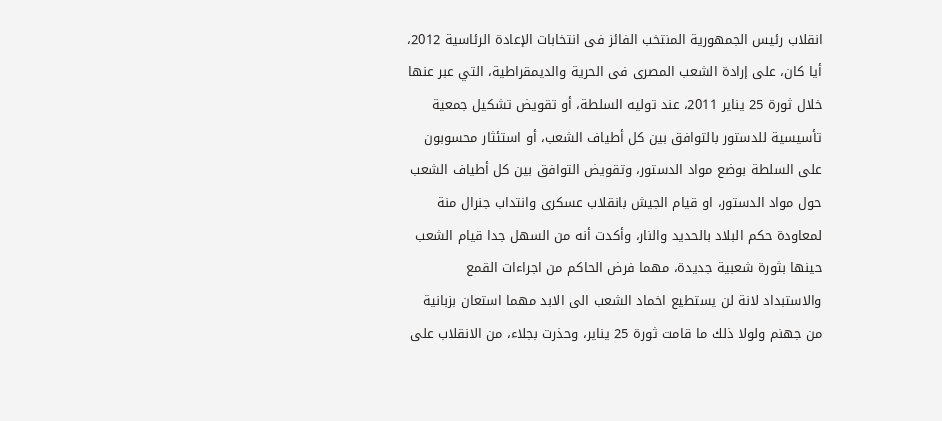انقلاب رئيس الجمهورية المنتخب الفائز فى انتخابات الإعادة الرئاسية 2012، أيا كان، على إرادة الشعب المصرى فى الحرية والديمقراطية، التي عبر عنها خلال ثورة 25 يناير 2011، عند توليه السلطة، أو تقويض تشكيل جمعية تأسيسية للدستور بالتوافق بين كل أطياف الشعب، أو استئثار محسوبون على السلطة بوضع مواد الدستور، وتقويض التوافق بين كل أطياف الشعب حول مواد الدستور، او قيام الجيش بانقلاب عسكرى وانتداب جنرال منة لمعاودة حكم البلاد بالحديد والنار، وأكدت أنه من السهل جدا قيام الشعب حينها بثورة شعبية جديدة، مهما فرض الحاكم من اجراءات القمع والاستبداد لانة لن يستطيع اخماد الشعب الى الابد مهما استعان بزبانية من جهنم ولولا ذلك ما قامت ثورة 25 يناير، وحذرت بجلاء، من الانقلاب على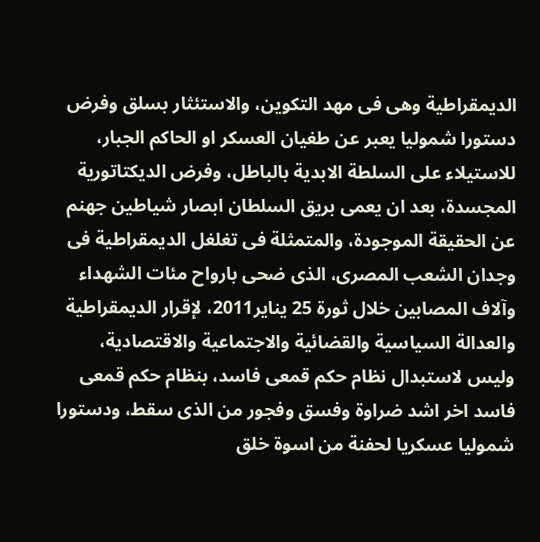الديمقراطية وهى فى مهد التكوين، والاستئثار بسلق وفرض دستورا شموليا يعبر عن طغيان العسكر او الحاكم الجبار، للاستيلاء على السلطة الابدية بالباطل، وفرض الديكتاتورية المجسدة، بعد ان يعمى بريق السلطان ابصار شياطين جهنم عن الحقيقة الموجودة، والمتمثلة فى تغلغل الديمقراطية فى وجدان الشعب المصرى، الذى ضحى بارواح مئات الشهداء وآلاف المصابين خلال ثورة 25 يناير2011، لإقرار الديمقراطية والعدالة السياسية والقضائية والاجتماعية والاقتصادية، وليس لاستبدال نظام حكم قمعى فاسد، بنظام حكم قمعى فاسد اخر اشد ضراوة وفسق وفجور من الذى سقط، ودستورا شموليا عسكريا لحفنة من اسوة خلق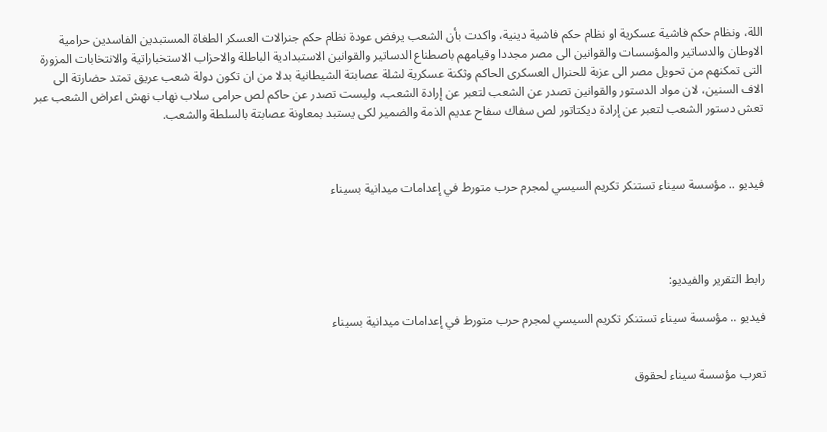اللة، ونظام حكم فاشية عسكرية او نظام حكم فاشية دينية، واكدت بأن الشعب يرفض عودة نظام حكم جنرالات العسكر الطغاة المستبدين الفاسدين حرامية الاوطان والدساتير والمؤسسات والقوانين الى مصر مجددا وقيامهم باصطناع الدساتير والقوانين الاستبدادية الباطلة والاحزاب الاستخباراتية والانتخابات المزورة التى تمكنهم من تحويل مصر الى عزبة للحنرال العسكرى الحاكم وثكنة عسكرية لشلة عصابتة الشيطانية بدلا من ان تكون دولة شعب عريق تمتد حضارتة الى الاف السنين، لان مواد الدستور والقوانين تصدر عن الشعب لتعبر عن إرادة الشعب، وليست تصدر عن حاكم لص حرامى سلاب نهاب نهش اعراض الشعب عبر تعش دستور الشعب لتعبر عن إرادة ديكتاتور لص سفاك سفاح عديم الذمة والضمير لكى يستبد بمعاونة عصابتة بالسلطة والشعب.



فيديو .. مؤسسة سيناء تستنكر تكريم السيسي لمجرم حرب متورط في إعدامات ميدانية بسيناء




رابط التقرير والفيديو:

فيديو .. مؤسسة سيناء تستنكر تكريم السيسي لمجرم حرب متورط في إعدامات ميدانية بسيناء


تعرب مؤسسة سيناء لحقوق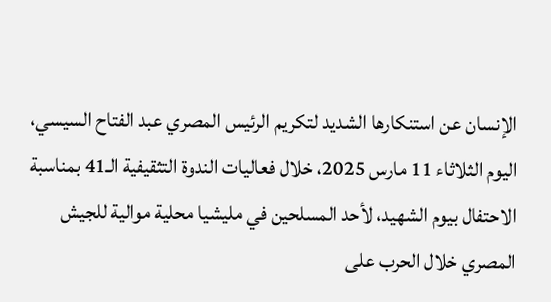الإنسان عن استنكارها الشديد لتكريم الرئيس المصري عبد الفتاح السيسي، اليوم الثلاثاء 11 مارس 2025، خلال فعاليات الندوة التثقيفية الـ41 بمناسبة الاحتفال بيوم الشهيد، لأحد المسلحين في مليشيا محلية موالية للجيش المصري خلال الحرب على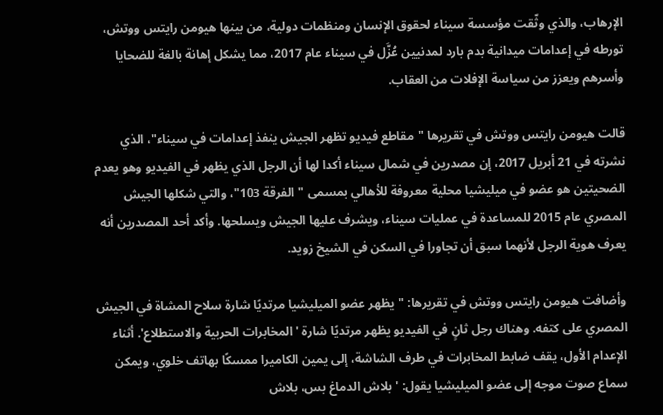الإرهاب، والذي وثّقت مؤسسة سيناء لحقوق الإنسان ومنظمات دولية، من بينها هيومن رايتس ووتش، تورطه في إعدامات ميدانية بدم بارد لمدنيين عُزَّل في سيناء عام 2017، مما يشكل إهانة بالغة للضحايا وأسرهم ويعزز من سياسة الإفلات من العقاب.

قالت هيومن رايتس ووتش في تقريرها "مقاطع فيديو تظهر الجيش ينفذ إعدامات في سيناء"، الذي نشرته في 21 أبريل 2017، إن مصدرين في شمال سيناء أكدا لها أن الرجل الذي يظهر في الفيديو وهو يعدم الضحيتين هو عضو في ميليشيا محلية معروفة للأهالي بمسمى "الفرقة 103"، والتي شكلها الجيش المصري عام 2015 للمساعدة في عمليات سيناء، ويشرف عليها الجيش ويسلحها. وأكد أحد المصدرين أنه يعرف هوية الرجل لأنهما سبق أن تجاورا في السكن في الشيخ زويد.

وأضافت هيومن رايتس ووتش في تقريرها: "يظهر عضو الميليشيا مرتديًا شارة سلاح المشاة في الجيش المصري على كتفه. وهناك رجل ثانٍ في الفيديو يظهر مرتديًا شارة 'المخابرات الحربية والاستطلاع'. أثناء الإعدام الأول، يقف ضابط المخابرات في طرف الشاشة، إلى يمين الكاميرا ممسكًا بهاتف خلوي، ويمكن سماع صوت موجه إلى عضو الميليشيا يقول: 'بلاش الدماغ بس، بلاش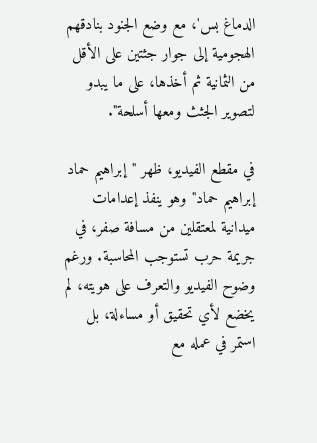الدماغ بس'، مع وضع الجنود بنادقهم الهجومية إلى جوار جثتين على الأقل من الثمانية ثم أخذها، على ما يبدو لتصوير الجثث ومعها أسلحة".

في مقطع الفيديو، ظهر "إبراهيم حماد إبراهيم حماد" وهو ينفذ إعدامات ميدانية لمعتقلين من مسافة صفر، في جريمة حرب تستوجب المحاسبة. ورغم وضوح الفيديو والتعرف على هويته، لم يخضع لأي تحقيق أو مساءلة، بل استمر في عمله مع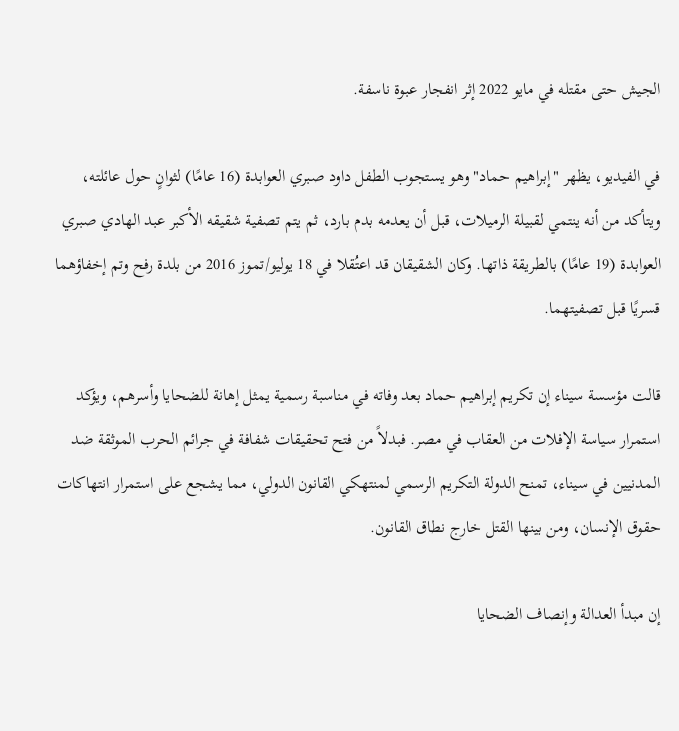الجيش حتى مقتله في مايو 2022 إثر انفجار عبوة ناسفة.

في الفيديو، يظهر "إبراهيم حماد" وهو يستجوب الطفل داود صبري العوابدة (16 عامًا) لثوانٍ حول عائلته، ويتأكد من أنه ينتمي لقبيلة الرميلات، قبل أن يعدمه بدم بارد، ثم يتم تصفية شقيقه الأكبر عبد الهادي صبري العوابدة (19 عامًا) بالطريقة ذاتها. وكان الشقيقان قد اعتُقلا في 18 يوليو/تموز 2016 من بلدة رفح وتم إخفاؤهما قسريًا قبل تصفيتهما.

قالت مؤسسة سيناء إن تكريم إبراهيم حماد بعد وفاته في مناسبة رسمية يمثل إهانة للضحايا وأسرهم، ويؤكد استمرار سياسة الإفلات من العقاب في مصر. فبدلاً من فتح تحقيقات شفافة في جرائم الحرب الموثقة ضد المدنيين في سيناء، تمنح الدولة التكريم الرسمي لمنتهكي القانون الدولي، مما يشجع على استمرار انتهاكات حقوق الإنسان، ومن بينها القتل خارج نطاق القانون.

إن مبدأ العدالة وإنصاف الضحايا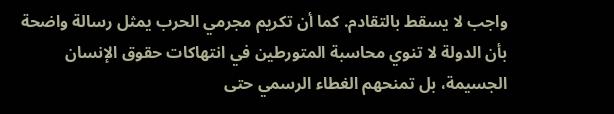واجب لا يسقط بالتقادم. كما أن تكريم مجرمي الحرب يمثل رسالة واضحة بأن الدولة لا تنوي محاسبة المتورطين في انتهاكات حقوق الإنسان الجسيمة، بل تمنحهم الغطاء الرسمي حتى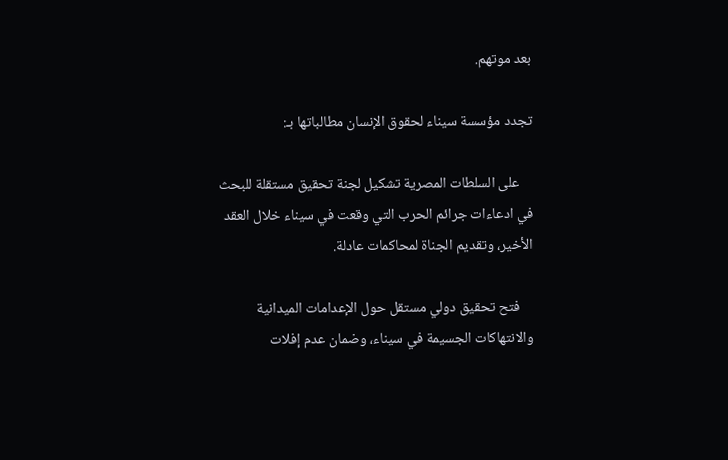بعد موتهم.

تجدد مؤسسة سيناء لحقوق الإنسان مطالباتها بـ:

    على السلطات المصرية تشكيل لجنة تحقيق مستقلة للبحث في ادعاءات جرائم الحرب التي وقعت في سيناء خلال العقد الأخير، وتقديم الجناة لمحاكمات عادلة.

    فتح تحقيق دولي مستقل حول الإعدامات الميدانية والانتهاكات الجسيمة في سيناء، وضمان عدم إفلات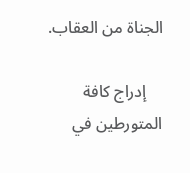الجناة من العقاب.

    إدراج كافة المتورطين في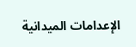الإعدامات الميدانية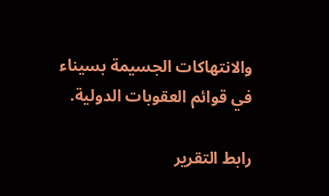والانتهاكات الجسيمة بسيناء في قوائم العقوبات الدولية.

رابط التقرير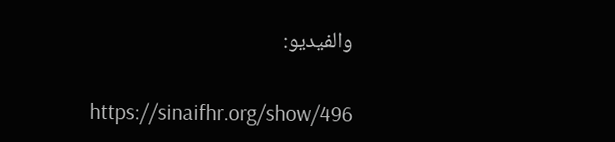والفيديو:

https://sinaifhr.org/show/496